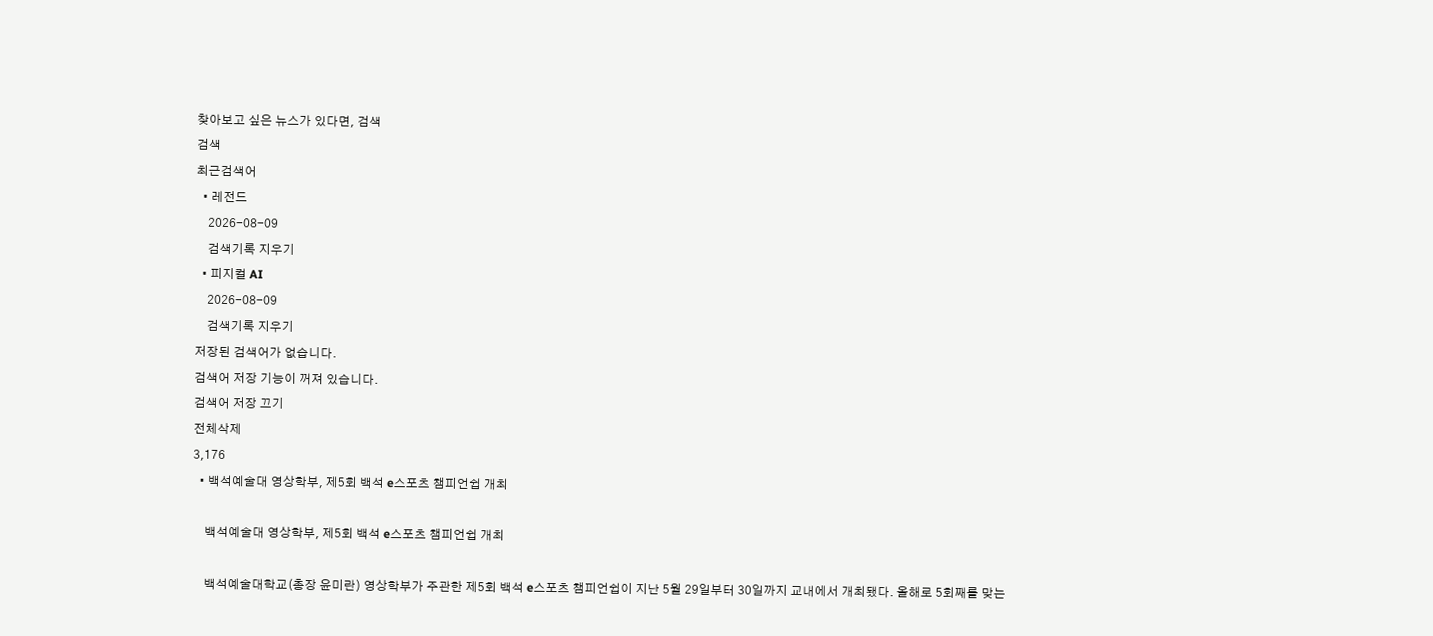찾아보고 싶은 뉴스가 있다면, 검색
검색
최근검색어
  • 레전드
    2026-08-09
    검색기록 지우기
  • 피지컬 AI
    2026-08-09
    검색기록 지우기
저장된 검색어가 없습니다.
검색어 저장 기능이 꺼져 있습니다.
검색어 저장 끄기
전체삭제
3,176
  • 백석예술대 영상학부, 제5회 백석 e스포츠 챔피언쉽 개최

    백석예술대 영상학부, 제5회 백석 e스포츠 챔피언쉽 개최

    백석예술대학교(총장 윤미란) 영상학부가 주관한 제5회 백석 e스포츠 챔피언쉽이 지난 5월 29일부터 30일까지 교내에서 개최됐다. 올해로 5회째를 맞는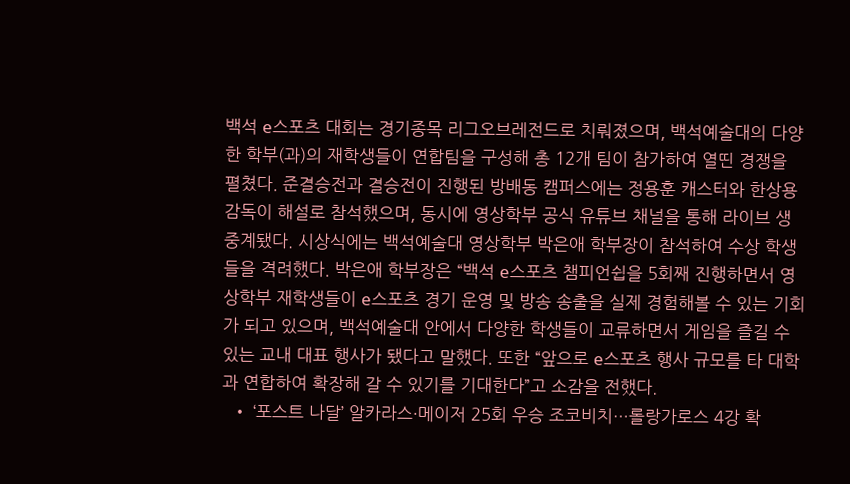백석 e스포츠 대회는 경기종목 리그오브레전드로 치뤄졌으며, 백석예술대의 다양한 학부(과)의 재학생들이 연합팀을 구성해 총 12개 팀이 참가하여 열띤 경쟁을 펼쳤다. 준결승전과 결승전이 진행된 방배동 캠퍼스에는 정용훈 캐스터와 한상용감독이 해설로 참석했으며, 동시에 영상학부 공식 유튜브 채널을 통해 라이브 생중계됐다. 시상식에는 백석예술대 영상학부 박은애 학부장이 참석하여 수상 학생들을 격려했다. 박은애 학부장은 “백석 e스포츠 챔피언쉽을 5회째 진행하면서 영상학부 재학생들이 e스포츠 경기 운영 및 방송 송출을 실제 경험해볼 수 있는 기회가 되고 있으며, 백석예술대 안에서 다양한 학생들이 교류하면서 게임을 즐길 수 있는 교내 대표 행사가 됐다고 말했다. 또한 “앞으로 e스포츠 행사 규모를 타 대학과 연합하여 확장해 갈 수 있기를 기대한다”고 소감을 전했다.
  • ‘포스트 나달’ 알카라스·메이저 25회 우승 조코비치…롤랑가로스 4강 확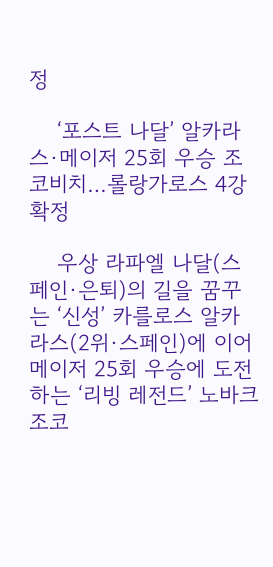정

    ‘포스트 나달’ 알카라스·메이저 25회 우승 조코비치…롤랑가로스 4강 확정

    우상 라파엘 나달(스페인·은퇴)의 길을 꿈꾸는 ‘신성’ 카를로스 알카라스(2위·스페인)에 이어 메이저 25회 우승에 도전하는 ‘리빙 레전드’ 노바크 조코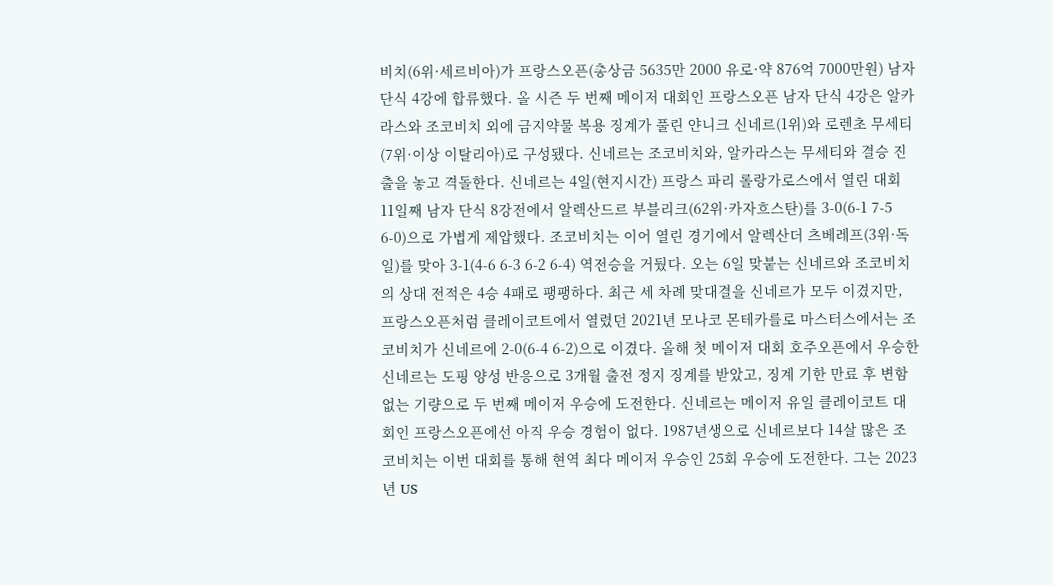비치(6위·세르비아)가 프랑스오픈(총상금 5635만 2000 유로·약 876억 7000만원) 남자 단식 4강에 합류했다. 올 시즌 두 번째 메이저 대회인 프랑스오픈 남자 단식 4강은 알카라스와 조코비치 외에 금지약물 복용 징계가 풀린 얀니크 신네르(1위)와 로렌초 무세티(7위·이상 이탈리아)로 구성됐다. 신네르는 조코비치와, 알카라스는 무세티와 결승 진출을 놓고 격돌한다. 신네르는 4일(현지시간) 프랑스 파리 롤랑가로스에서 열린 대회 11일째 남자 단식 8강전에서 알렉산드르 부블리크(62위·카자흐스탄)를 3-0(6-1 7-5 6-0)으로 가볍게 제압했다. 조코비치는 이어 열린 경기에서 알렉산더 츠베레프(3위·독일)를 맞아 3-1(4-6 6-3 6-2 6-4) 역전승을 거뒀다. 오는 6일 맞붙는 신네르와 조코비치의 상대 전적은 4승 4패로 팽팽하다. 최근 세 차례 맞대결을 신네르가 모두 이겼지만, 프랑스오픈처럼 클레이코트에서 열렸던 2021년 모나코 몬테카를로 마스터스에서는 조코비치가 신네르에 2-0(6-4 6-2)으로 이겼다. 올해 첫 메이저 대회 호주오픈에서 우승한 신네르는 도핑 양성 반응으로 3개월 출전 정지 징계를 받았고, 징계 기한 만료 후 변함없는 기량으로 두 번째 메이저 우승에 도전한다. 신네르는 메이저 유일 클레이코트 대회인 프랑스오픈에선 아직 우승 경험이 없다. 1987년생으로 신네르보다 14살 많은 조코비치는 이번 대회를 통해 현역 최다 메이저 우승인 25회 우승에 도전한다. 그는 2023년 US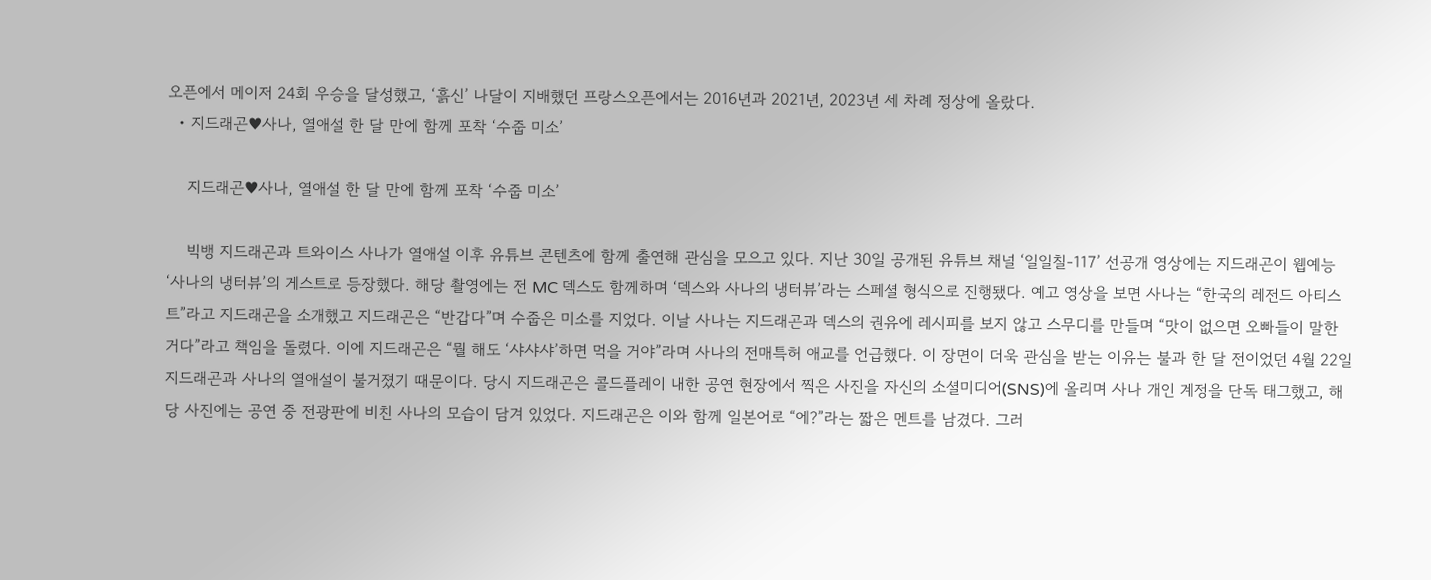오픈에서 메이저 24회 우승을 달성했고, ‘흙신’ 나달이 지배했던 프랑스오픈에서는 2016년과 2021년, 2023년 세 차례 정상에 올랐다.
  • 지드래곤♥사나, 열애설 한 달 만에 함께 포착 ‘수줍 미소’

    지드래곤♥사나, 열애설 한 달 만에 함께 포착 ‘수줍 미소’

    빅뱅 지드래곤과 트와이스 사나가 열애설 이후 유튜브 콘텐츠에 함께 출연해 관심을 모으고 있다. 지난 30일 공개된 유튜브 채널 ‘일일칠-117’ 선공개 영상에는 지드래곤이 웹예능 ‘사나의 냉터뷰’의 게스트로 등장했다. 해당 촬영에는 전 MC 덱스도 함께하며 ‘덱스와 사나의 냉터뷰’라는 스페셜 형식으로 진행됐다. 예고 영상을 보면 사나는 “한국의 레전드 아티스트”라고 지드래곤을 소개했고 지드래곤은 “반갑다”며 수줍은 미소를 지었다. 이날 사나는 지드래곤과 덱스의 권유에 레시피를 보지 않고 스무디를 만들며 “맛이 없으면 오빠들이 말한 거다”라고 책임을 돌렸다. 이에 지드래곤은 “뭘 해도 ‘샤샤샤’하면 먹을 거야”라며 사나의 전매특허 애교를 언급했다. 이 장면이 더욱 관심을 받는 이유는 불과 한 달 전이었던 4월 22일 지드래곤과 사나의 열애설이 불거졌기 때문이다. 당시 지드래곤은 콜드플레이 내한 공연 현장에서 찍은 사진을 자신의 소셜미디어(SNS)에 올리며 사나 개인 계정을 단독 태그했고, 해당 사진에는 공연 중 전광판에 비친 사나의 모습이 담겨 있었다. 지드래곤은 이와 함께 일본어로 “에?”라는 짧은 멘트를 남겼다. 그러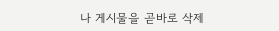나 게시물을 곧바로 삭제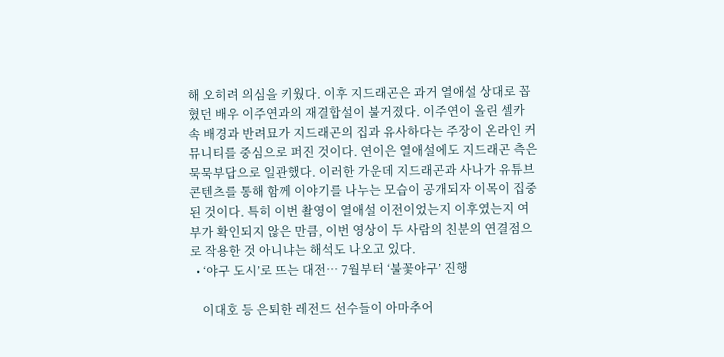해 오히려 의심을 키웠다. 이후 지드래곤은 과거 열애설 상대로 꼽혔던 배우 이주연과의 재결합설이 불거졌다. 이주연이 올린 셀카 속 배경과 반려묘가 지드래곤의 집과 유사하다는 주장이 온라인 커뮤니티를 중심으로 퍼진 것이다. 연이은 열애설에도 지드래곤 측은 묵묵부답으로 일관했다. 이러한 가운데 지드래곤과 사나가 유튜브 콘텐츠를 통해 함께 이야기를 나누는 모습이 공개되자 이목이 집중된 것이다. 특히 이번 촬영이 열애설 이전이었는지 이후였는지 여부가 확인되지 않은 만큼, 이번 영상이 두 사람의 친분의 연결점으로 작용한 것 아니냐는 해석도 나오고 있다.
  • ‘야구 도시’로 뜨는 대전… 7월부터 ‘불꽃야구’ 진행

    이대호 등 은퇴한 레전드 선수들이 아마추어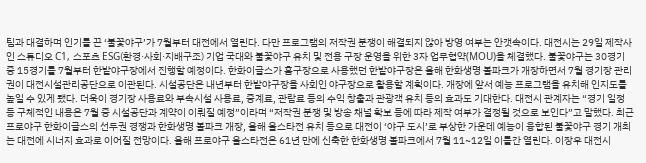팀과 대결하며 인기를 끈 ‘불꽃야구’가 7월부터 대전에서 열린다. 다만 프로그램의 저작권 분쟁이 해결되지 않아 방영 여부는 안갯속이다. 대전시는 29일 제작사인 스튜디오 C1, 스포츠 ESG(환경·사회·지배구조) 기업 국대와 불꽃야구 유치 및 전용 구장 운영을 위한 3자 업무협약(MOU)을 체결했다. 불꽃야구는 30경기 중 15경기를 7월부터 한밭야구장에서 진행할 예정이다. 한화이글스가 홈구장으로 사용했던 한밭야구장은 올해 한화생명 볼파크가 개장하면서 7월 경기장 관리권이 대전시설관리공단으로 이관된다. 시설공단은 내년부터 한밭야구장을 사회인 야구장으로 활용할 계획이다. 개장에 앞서 예능 프로그램을 유치해 인지도를 높일 수 있게 됐다. 더욱이 경기장 사용료와 부속시설 사용료, 중계료, 관람료 등의 수익 창출과 관광객 유치 등의 효과도 기대한다. 대전시 관계자는 “경기 일정 등 구체적인 내용은 7월 중 시설공단과 계약이 이뤄질 예정”이라며 “저작권 분쟁 및 방송 채널 확보 등에 따라 제작 여부가 결정될 것으로 보인다”고 말했다. 최근 프로야구 한화이글스의 선두권 경쟁과 한화생명 볼파크 개장, 올해 올스타전 유치 등으로 대전이 ‘야구 도시’로 부상한 가운데 예능이 융합된 불꽃야구 경기 개최는 대전에 시너지 효과로 이어질 전망이다. 올해 프로야구 올스타전은 61년 만에 신축한 한화생명 볼파크에서 7월 11~12일 이틀간 열린다. 이장우 대전시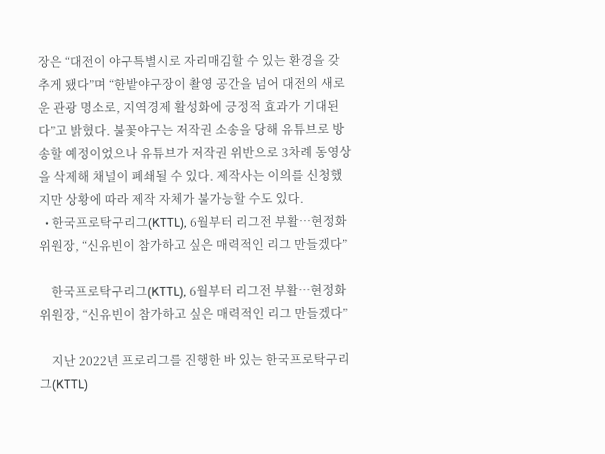장은 “대전이 야구특별시로 자리매김할 수 있는 환경을 갖추게 됐다”며 “한밭야구장이 촬영 공간을 넘어 대전의 새로운 관광 명소로, 지역경제 활성화에 긍정적 효과가 기대된다”고 밝혔다. 불꽃야구는 저작권 소송을 당해 유튜브로 방송할 예정이었으나 유튜브가 저작권 위반으로 3차례 동영상을 삭제해 채널이 폐쇄될 수 있다. 제작사는 이의를 신청했지만 상황에 따라 제작 자체가 불가능할 수도 있다.
  • 한국프로탁구리그(KTTL), 6월부터 리그전 부활…현정화 위원장, “신유빈이 참가하고 싶은 매력적인 리그 만들겠다”

    한국프로탁구리그(KTTL), 6월부터 리그전 부활…현정화 위원장, “신유빈이 참가하고 싶은 매력적인 리그 만들겠다”

    지난 2022년 프로리그를 진행한 바 있는 한국프로탁구리그(KTTL)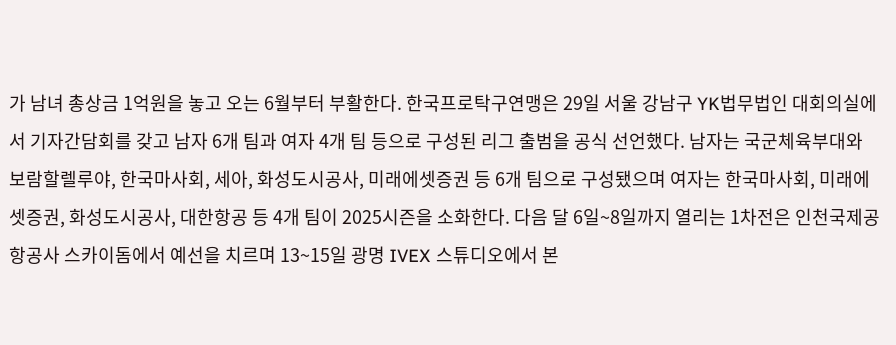가 남녀 총상금 1억원을 놓고 오는 6월부터 부활한다. 한국프로탁구연맹은 29일 서울 강남구 YK법무법인 대회의실에서 기자간담회를 갖고 남자 6개 팀과 여자 4개 팀 등으로 구성된 리그 출범을 공식 선언했다. 남자는 국군체육부대와 보람할렐루야, 한국마사회, 세아, 화성도시공사, 미래에셋증권 등 6개 팀으로 구성됐으며 여자는 한국마사회, 미래에셋증권, 화성도시공사, 대한항공 등 4개 팀이 2025시즌을 소화한다. 다음 달 6일~8일까지 열리는 1차전은 인천국제공항공사 스카이돔에서 예선을 치르며 13~15일 광명 IVEX 스튜디오에서 본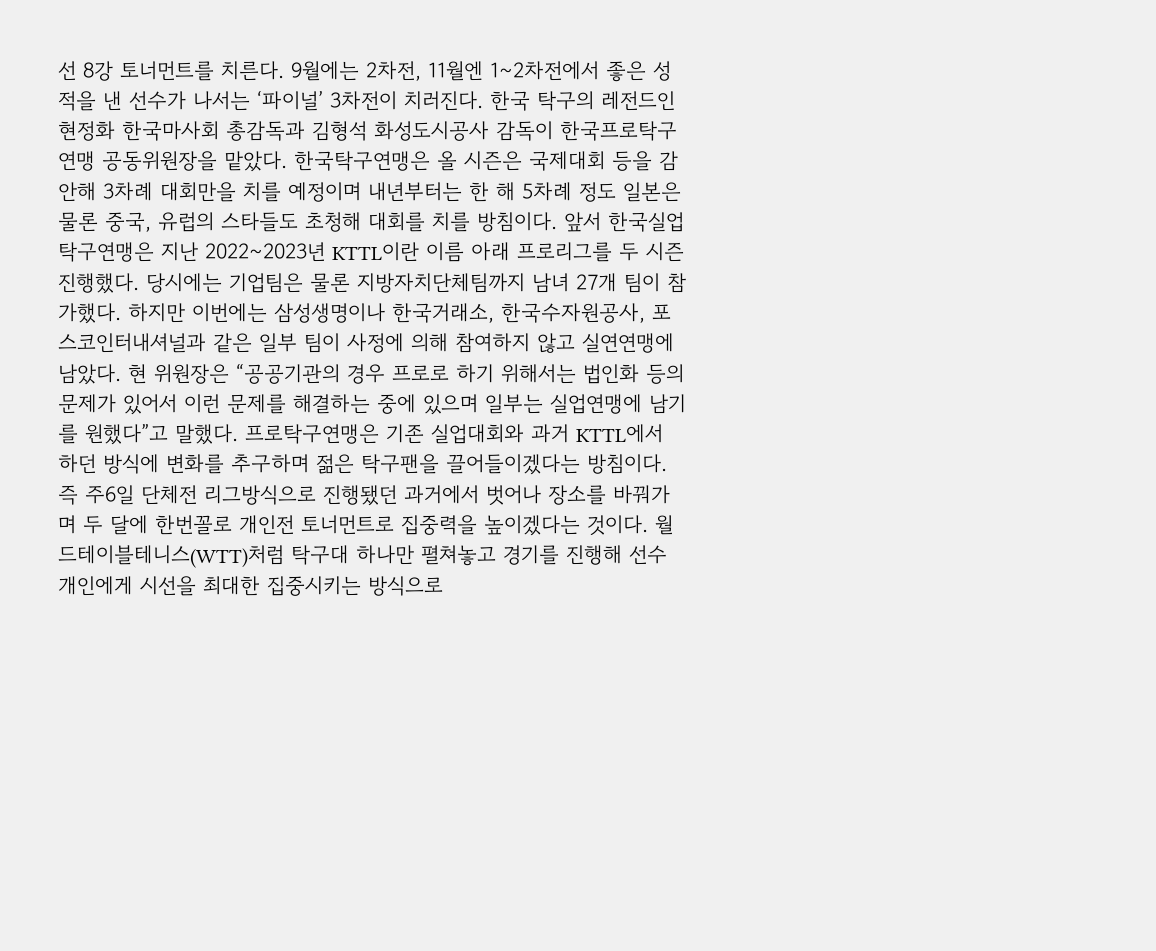선 8강 토너먼트를 치른다. 9월에는 2차전, 11월엔 1~2차전에서 좋은 성적을 낸 선수가 나서는 ‘파이널’ 3차전이 치러진다. 한국 탁구의 레전드인 현정화 한국마사회 총감독과 김형석 화성도시공사 감독이 한국프로탁구연맹 공동위원장을 맡았다. 한국탁구연맹은 올 시즌은 국제대회 등을 감안해 3차례 대회만을 치를 예정이며 내년부터는 한 해 5차례 정도 일본은 물론 중국, 유럽의 스타들도 초청해 대회를 치를 방침이다. 앞서 한국실업탁구연맹은 지난 2022~2023년 KTTL이란 이름 아래 프로리그를 두 시즌 진행했다. 당시에는 기업팀은 물론 지방자치단체팀까지 남녀 27개 팀이 참가했다. 하지만 이번에는 삼성생명이나 한국거래소, 한국수자원공사, 포스코인터내셔널과 같은 일부 팀이 사정에 의해 참여하지 않고 실연연맹에 남았다. 현 위원장은 “공공기관의 경우 프로로 하기 위해서는 법인화 등의 문제가 있어서 이런 문제를 해결하는 중에 있으며 일부는 실업연맹에 남기를 원했다”고 말했다. 프로탁구연맹은 기존 실업대회와 과거 KTTL에서 하던 방식에 변화를 추구하며 젊은 탁구팬을 끌어들이겠다는 방침이다. 즉 주6일 단체전 리그방식으로 진행됐던 과거에서 벗어나 장소를 바꿔가며 두 달에 한번꼴로 개인전 토너먼트로 집중력을 높이겠다는 것이다. 월드테이블테니스(WTT)처럼 탁구대 하나만 펼쳐놓고 경기를 진행해 선수 개인에게 시선을 최대한 집중시키는 방식으로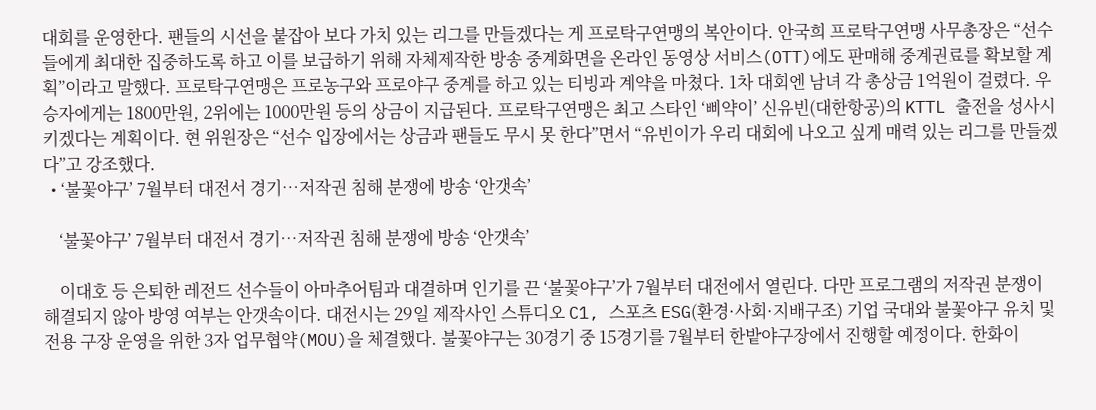대회를 운영한다. 팬들의 시선을 붙잡아 보다 가치 있는 리그를 만들겠다는 게 프로탁구연맹의 복안이다. 안국희 프로탁구연맹 사무총장은 “선수들에게 최대한 집중하도록 하고 이를 보급하기 위해 자체제작한 방송 중계화면을 온라인 동영상 서비스(OTT)에도 판매해 중계권료를 확보할 계획”이라고 말했다. 프로탁구연맹은 프로농구와 프로야구 중계를 하고 있는 티빙과 계약을 마쳤다. 1차 대회엔 남녀 각 총상금 1억원이 걸렸다. 우승자에게는 1800만원, 2위에는 1000만원 등의 상금이 지급된다. 프로탁구연맹은 최고 스타인 ‘삐약이’ 신유빈(대한항공)의 KTTL 출전을 성사시키겠다는 계획이다. 현 위원장은 “선수 입장에서는 상금과 팬들도 무시 못 한다”면서 “유빈이가 우리 대회에 나오고 싶게 매력 있는 리그를 만들겠다”고 강조했다.
  • ‘불꽃야구’ 7월부터 대전서 경기…저작권 침해 분쟁에 방송 ‘안갯속’

    ‘불꽃야구’ 7월부터 대전서 경기…저작권 침해 분쟁에 방송 ‘안갯속’

    이대호 등 은퇴한 레전드 선수들이 아마추어팀과 대결하며 인기를 끈 ‘불꽃야구’가 7월부터 대전에서 열린다. 다만 프로그램의 저작권 분쟁이 해결되지 않아 방영 여부는 안갯속이다. 대전시는 29일 제작사인 스튜디오 C1, 스포츠 ESG(환경·사회·지배구조) 기업 국대와 불꽃야구 유치 및 전용 구장 운영을 위한 3자 업무협약(MOU)을 체결했다. 불꽃야구는 30경기 중 15경기를 7월부터 한밭야구장에서 진행할 예정이다. 한화이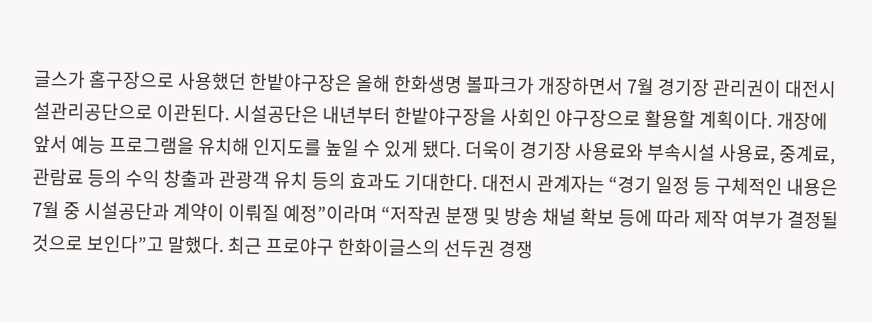글스가 홈구장으로 사용했던 한밭야구장은 올해 한화생명 볼파크가 개장하면서 7월 경기장 관리권이 대전시설관리공단으로 이관된다. 시설공단은 내년부터 한밭야구장을 사회인 야구장으로 활용할 계획이다. 개장에 앞서 예능 프로그램을 유치해 인지도를 높일 수 있게 됐다. 더욱이 경기장 사용료와 부속시설 사용료, 중계료, 관람료 등의 수익 창출과 관광객 유치 등의 효과도 기대한다. 대전시 관계자는 “경기 일정 등 구체적인 내용은 7월 중 시설공단과 계약이 이뤄질 예정”이라며 “저작권 분쟁 및 방송 채널 확보 등에 따라 제작 여부가 결정될 것으로 보인다”고 말했다. 최근 프로야구 한화이글스의 선두권 경쟁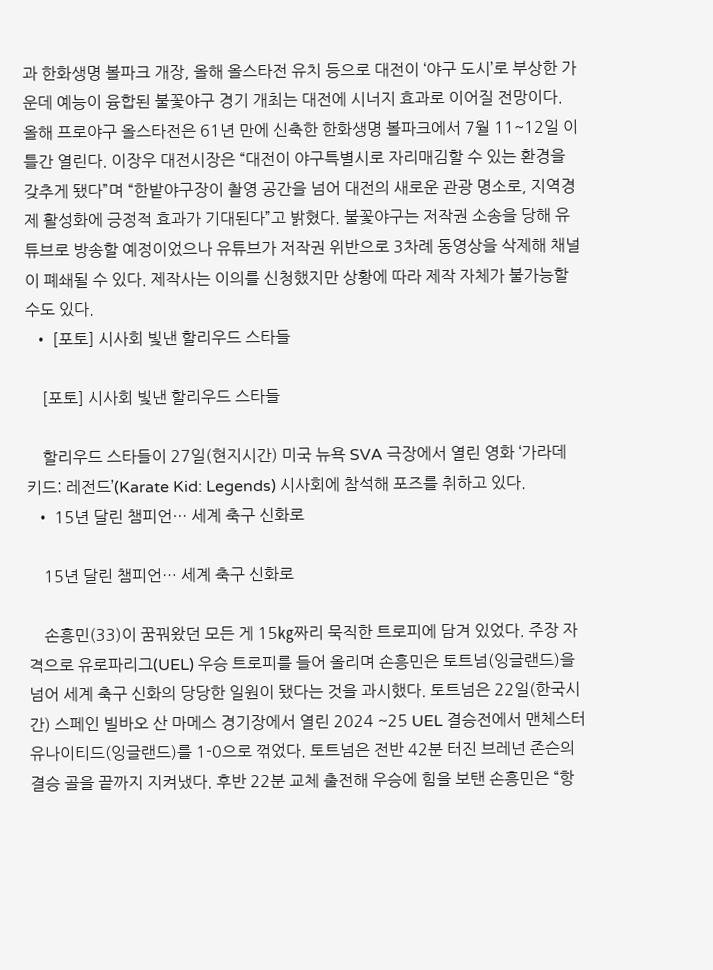과 한화생명 볼파크 개장, 올해 올스타전 유치 등으로 대전이 ‘야구 도시’로 부상한 가운데 예능이 융합된 불꽃야구 경기 개최는 대전에 시너지 효과로 이어질 전망이다. 올해 프로야구 올스타전은 61년 만에 신축한 한화생명 볼파크에서 7월 11~12일 이틀간 열린다. 이장우 대전시장은 “대전이 야구특별시로 자리매김할 수 있는 환경을 갖추게 됐다”며 “한밭야구장이 촬영 공간을 넘어 대전의 새로운 관광 명소로, 지역경제 활성화에 긍정적 효과가 기대된다”고 밝혔다. 불꽃야구는 저작권 소송을 당해 유튜브로 방송할 예정이었으나 유튜브가 저작권 위반으로 3차례 동영상을 삭제해 채널이 폐쇄될 수 있다. 제작사는 이의를 신청했지만 상황에 따라 제작 자체가 불가능할 수도 있다.
  • [포토] 시사회 빛낸 할리우드 스타들

    [포토] 시사회 빛낸 할리우드 스타들

    할리우드 스타들이 27일(현지시간) 미국 뉴욕 SVA 극장에서 열린 영화 ‘가라데 키드: 레전드’(Karate Kid: Legends) 시사회에 참석해 포즈를 취하고 있다.
  • 15년 달린 챔피언… 세계 축구 신화로

    15년 달린 챔피언… 세계 축구 신화로

    손흥민(33)이 꿈꿔왔던 모든 게 15㎏짜리 묵직한 트로피에 담겨 있었다. 주장 자격으로 유로파리그(UEL) 우승 트로피를 들어 올리며 손흥민은 토트넘(잉글랜드)을 넘어 세계 축구 신화의 당당한 일원이 됐다는 것을 과시했다. 토트넘은 22일(한국시간) 스페인 빌바오 산 마메스 경기장에서 열린 2024 ~25 UEL 결승전에서 맨체스터 유나이티드(잉글랜드)를 1-0으로 꺾었다. 토트넘은 전반 42분 터진 브레넌 존슨의 결승 골을 끝까지 지켜냈다. 후반 22분 교체 출전해 우승에 힘을 보탠 손흥민은 “항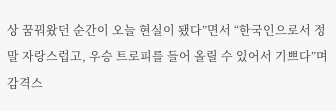상 꿈꿔왔던 순간이 오늘 현실이 됐다”면서 “한국인으로서 정말 자랑스럽고, 우승 트로피를 들어 올릴 수 있어서 기쁘다”며 감격스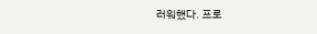러워했다. 프로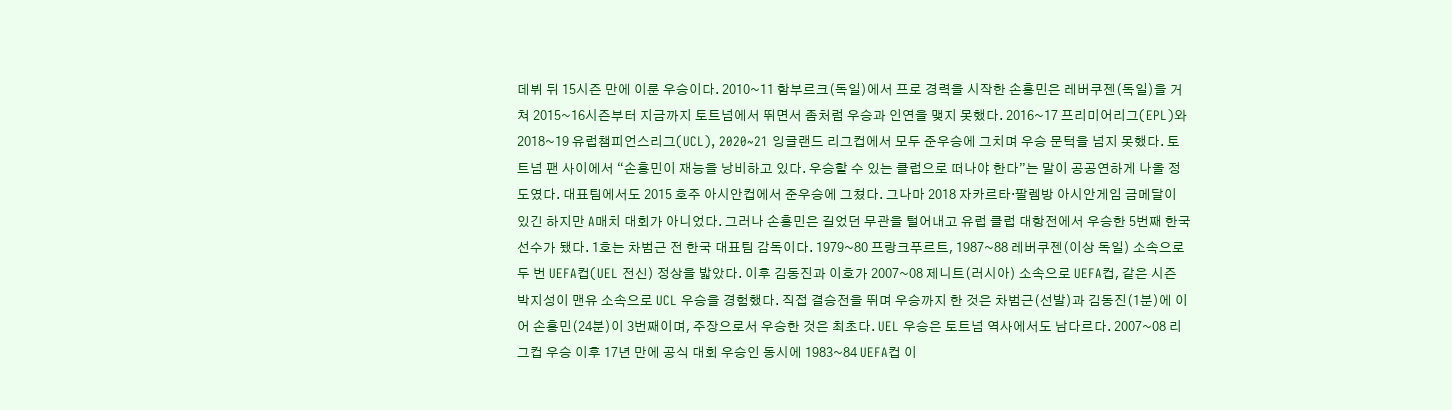데뷔 뒤 15시즌 만에 이룬 우승이다. 2010~11 함부르크(독일)에서 프로 경력을 시작한 손흥민은 레버쿠젠(독일)을 거쳐 2015~16시즌부터 지금까지 토트넘에서 뛰면서 좀처럼 우승과 인연을 맺지 못했다. 2016~17 프리미어리그(EPL)와 2018~19 유럽챔피언스리그(UCL), 2020~21 잉글랜드 리그컵에서 모두 준우승에 그치며 우승 문턱을 넘지 못했다. 토트넘 팬 사이에서 “손흥민이 재능을 낭비하고 있다. 우승할 수 있는 클럽으로 떠나야 한다”는 말이 공공연하게 나올 정도였다. 대표팀에서도 2015 호주 아시안컵에서 준우승에 그쳤다. 그나마 2018 자카르타·팔렘방 아시안게임 금메달이 있긴 하지만 A매치 대회가 아니었다. 그러나 손흥민은 길었던 무관을 털어내고 유럽 클럽 대항전에서 우승한 5번째 한국 선수가 됐다. 1호는 차범근 전 한국 대표팀 감독이다. 1979~80 프랑크푸르트, 1987~88 레버쿠젠(이상 독일) 소속으로 두 번 UEFA컵(UEL 전신) 정상을 밟았다. 이후 김동진과 이호가 2007~08 제니트(러시아) 소속으로 UEFA컵, 같은 시즌 박지성이 맨유 소속으로 UCL 우승을 경험했다. 직접 결승전을 뛰며 우승까지 한 것은 차범근(선발)과 김동진(1분)에 이어 손흥민(24분)이 3번째이며, 주장으로서 우승한 것은 최초다. UEL 우승은 토트넘 역사에서도 남다르다. 2007~08 리그컵 우승 이후 17년 만에 공식 대회 우승인 동시에 1983~84 UEFA컵 이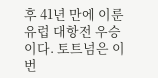후 41년 만에 이룬 유럽 대항전 우승이다. 토트넘은 이번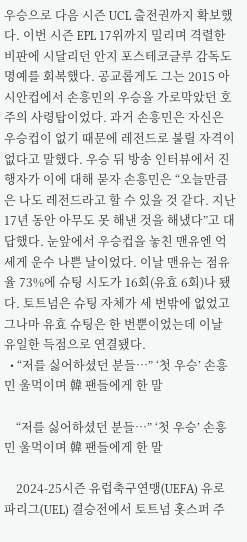우승으로 다음 시즌 UCL 출전권까지 확보했다. 이번 시즌 EPL 17위까지 밀리며 격렬한 비판에 시달리던 안지 포스테코글루 감독도 명예를 회복했다. 공교롭게도 그는 2015 아시안컵에서 손흥민의 우승을 가로막았던 호주의 사령탑이었다. 과거 손흥민은 자신은 우승컵이 없기 때문에 레전드로 불릴 자격이 없다고 말했다. 우승 뒤 방송 인터뷰에서 진행자가 이에 대해 묻자 손흥민은 “오늘만큼은 나도 레전드라고 할 수 있을 것 같다. 지난 17년 동안 아무도 못 해낸 것을 해냈다”고 대답했다. 눈앞에서 우승컵을 놓친 맨유엔 억세게 운수 나쁜 날이었다. 이날 맨유는 점유율 73%에 슈팅 시도가 16회(유효 6회)나 됐다. 토트넘은 슈팅 자체가 세 번밖에 없었고 그나마 유효 슈팅은 한 번뿐이었는데 이날 유일한 득점으로 연결됐다.
  • “저를 싫어하셨던 분들…” ‘첫 우승’ 손흥민 울먹이며 韓 팬들에게 한 말

    “저를 싫어하셨던 분들…” ‘첫 우승’ 손흥민 울먹이며 韓 팬들에게 한 말

    2024-25시즌 유럽축구연맹(UEFA) 유로파리그(UEL) 결승전에서 토트넘 홋스퍼 주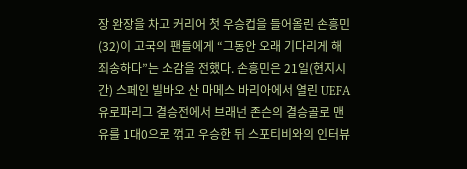장 완장을 차고 커리어 첫 우승컵을 들어올린 손흥민(32)이 고국의 팬들에게 “그동안 오래 기다리게 해 죄송하다”는 소감을 전했다. 손흥민은 21일(현지시간) 스페인 빌바오 산 마메스 바리아에서 열린 UEFA 유로파리그 결승전에서 브래넌 존슨의 결승골로 맨유를 1대0으로 꺾고 우승한 뒤 스포티비와의 인터뷰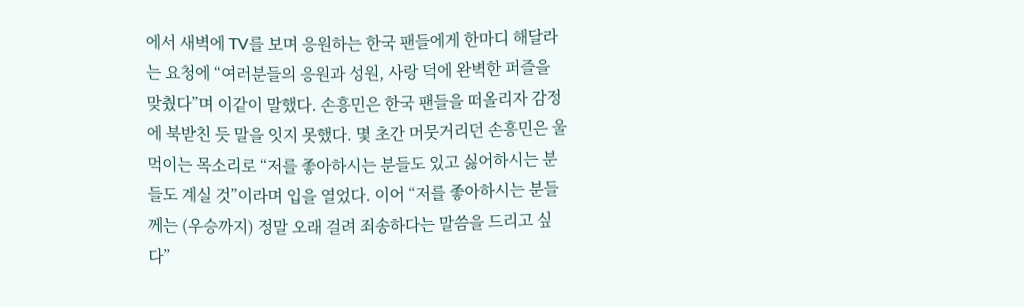에서 새벽에 TV를 보며 응원하는 한국 팬들에게 한마디 해달라는 요청에 “여러분들의 응원과 성원, 사랑 덕에 완벽한 퍼즐을 맞췄다”며 이같이 말했다. 손흥민은 한국 팬들을 떠올리자 감정에 북받친 듯 말을 잇지 못했다. 몇 초간 머뭇거리던 손흥민은 울먹이는 목소리로 “저를 좋아하시는 분들도 있고 싫어하시는 분들도 계실 것”이라며 입을 열었다. 이어 “저를 좋아하시는 분들께는 (우승까지) 정말 오래 걸려 죄송하다는 말씀을 드리고 싶다”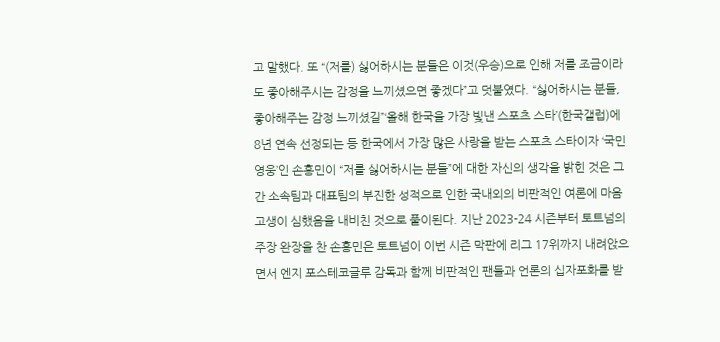고 말했다. 또 “(저를) 싫어하시는 분들은 이것(우승)으로 인해 저를 조금이라도 좋아해주시는 감정을 느끼셨으면 좋겠다”고 덧붙였다. “싫어하시는 분들, 좋아해주는 감정 느끼셨길”‘올해 한국을 가장 빛낸 스포츠 스타’(한국갤럽)에 8년 연속 선정되는 등 한국에서 가장 많은 사랑을 받는 스포츠 스타이자 ‘국민 영웅’인 손흥민이 “저를 싫어하시는 분들”에 대한 자신의 생각을 밝힌 것은 그간 소속팀과 대표팀의 부진한 성적으로 인한 국내외의 비판적인 여론에 마음고생이 심했음을 내비친 것으로 풀이된다. 지난 2023-24 시즌부터 토트넘의 주장 완장을 찬 손흥민은 토트넘이 이번 시즌 막판에 리그 17위까지 내려앉으면서 엔지 포스테코글루 감독과 함께 비판적인 팬들과 언론의 십자포화를 받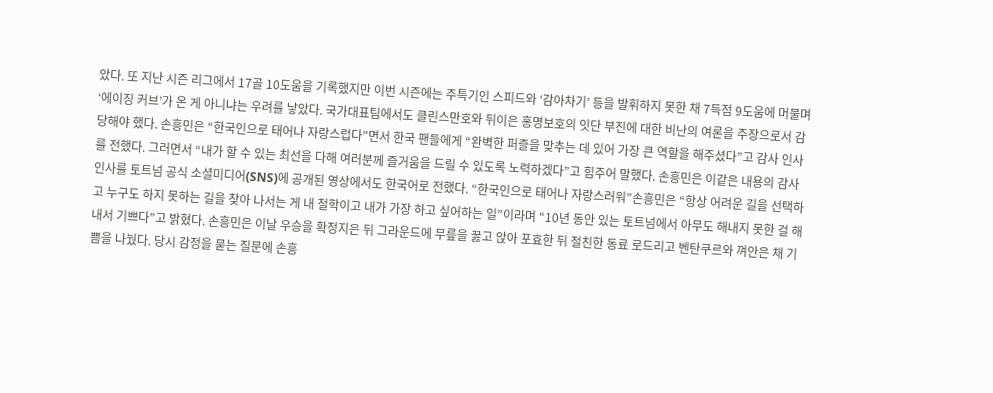았다. 또 지난 시즌 리그에서 17골 10도움을 기록했지만 이번 시즌에는 주특기인 스피드와 ‘감아차기’ 등을 발휘하지 못한 채 7득점 9도움에 머물며 ‘에이징 커브’가 온 게 아니냐는 우려를 낳았다. 국가대표팀에서도 클린스만호와 뒤이은 홍명보호의 잇단 부진에 대한 비난의 여론을 주장으로서 감당해야 했다. 손흥민은 “한국인으로 태어나 자랑스럽다”면서 한국 팬들에게 “완벽한 퍼즐을 맞추는 데 있어 가장 큰 역할을 해주셨다”고 감사 인사를 전했다. 그러면서 “내가 할 수 있는 최선을 다해 여러분께 즐거움을 드릴 수 있도록 노력하겠다”고 힘주어 말했다. 손흥민은 이같은 내용의 감사 인사를 토트넘 공식 소셜미디어(SNS)에 공개된 영상에서도 한국어로 전했다. “한국인으로 태어나 자랑스러워”손흥민은 “항상 어려운 길을 선택하고 누구도 하지 못하는 길을 찾아 나서는 게 내 철학이고 내가 가장 하고 싶어하는 일”이라며 “10년 동안 있는 토트넘에서 아무도 해내지 못한 걸 해내서 기쁘다”고 밝혔다. 손흥민은 이날 우승을 확정지은 뒤 그라운드에 무릎을 꿇고 앉아 포효한 뒤 절친한 동료 로드리고 벤탄쿠르와 껴안은 채 기쁨을 나눴다. 당시 감정을 묻는 질문에 손흥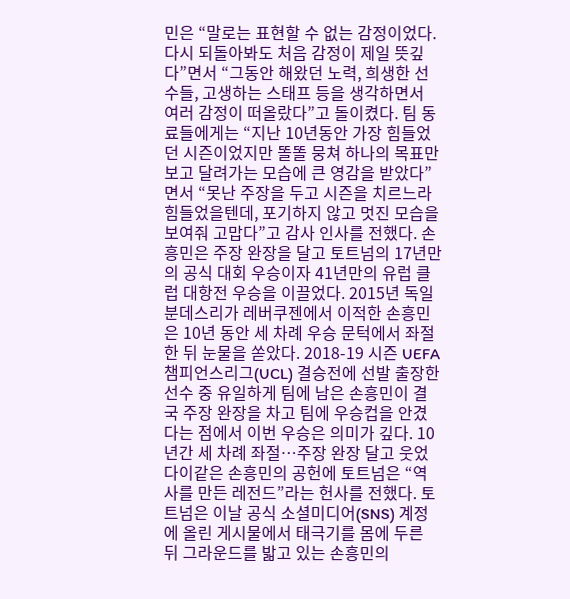민은 “말로는 표현할 수 없는 감정이었다. 다시 되돌아봐도 처음 감정이 제일 뜻깊다”면서 “그동안 해왔던 노력, 희생한 선수들, 고생하는 스태프 등을 생각하면서 여러 감정이 떠올랐다”고 돌이켰다. 팀 동료들에게는 “지난 10년동안 가장 힘들었던 시즌이었지만 똘똘 뭉쳐 하나의 목표만 보고 달려가는 모습에 큰 영감을 받았다”면서 “못난 주장을 두고 시즌을 치르느라 힘들었을텐데, 포기하지 않고 멋진 모습을 보여줘 고맙다”고 감사 인사를 전했다. 손흥민은 주장 완장을 달고 토트넘의 17년만의 공식 대회 우승이자 41년만의 유럽 클럽 대항전 우승을 이끌었다. 2015년 독일 분데스리가 레버쿠젠에서 이적한 손흥민은 10년 동안 세 차례 우승 문턱에서 좌절한 뒤 눈물을 쏟았다. 2018-19 시즌 UEFA 챔피언스리그(UCL) 결승전에 선발 출장한 선수 중 유일하게 팀에 남은 손흥민이 결국 주장 완장을 차고 팀에 우승컵을 안겼다는 점에서 이번 우승은 의미가 깊다. 10년간 세 차례 좌절…주장 완장 달고 웃었다이같은 손흥민의 공헌에 토트넘은 “역사를 만든 레전드”라는 헌사를 전했다. 토트넘은 이날 공식 소셜미디어(SNS) 계정에 올린 게시물에서 태극기를 몸에 두른 뒤 그라운드를 밟고 있는 손흥민의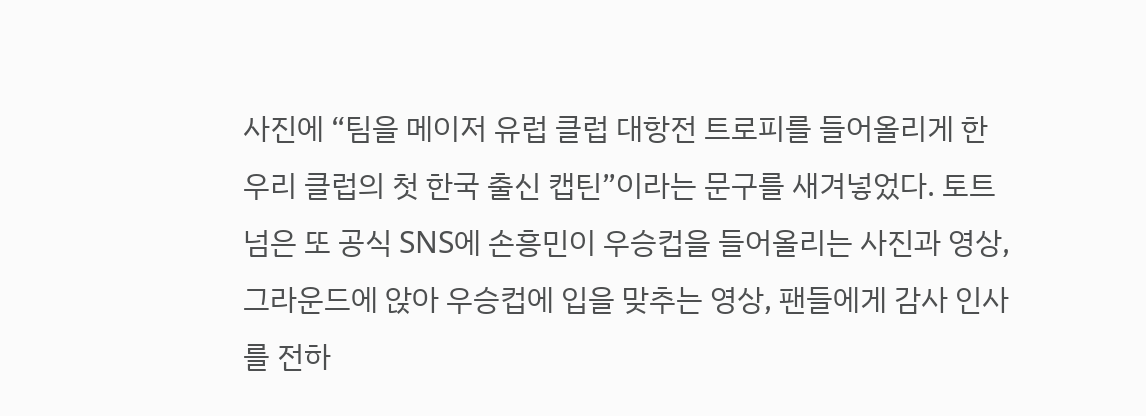사진에 “팀을 메이저 유럽 클럽 대항전 트로피를 들어올리게 한 우리 클럽의 첫 한국 출신 캡틴”이라는 문구를 새겨넣었다. 토트넘은 또 공식 SNS에 손흥민이 우승컵을 들어올리는 사진과 영상, 그라운드에 앉아 우승컵에 입을 맞추는 영상, 팬들에게 감사 인사를 전하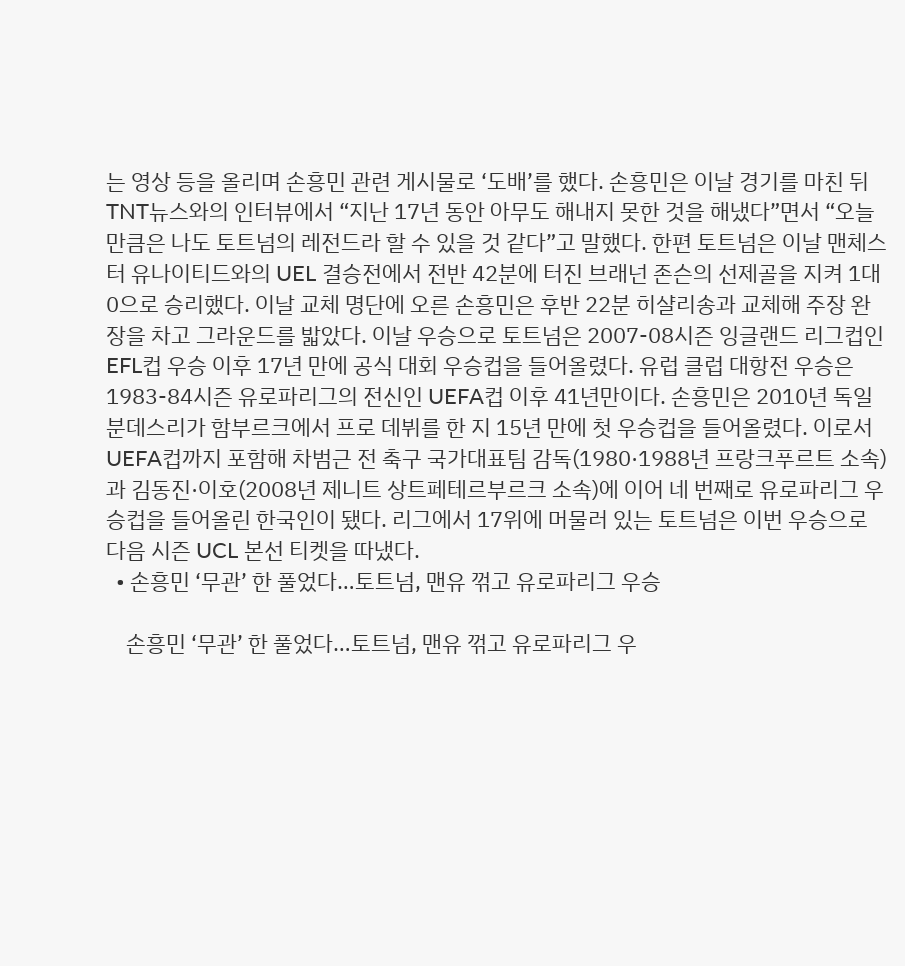는 영상 등을 올리며 손흥민 관련 게시물로 ‘도배’를 했다. 손흥민은 이날 경기를 마친 뒤 TNT뉴스와의 인터뷰에서 “지난 17년 동안 아무도 해내지 못한 것을 해냈다”면서 “오늘만큼은 나도 토트넘의 레전드라 할 수 있을 것 같다”고 말했다. 한편 토트넘은 이날 맨체스터 유나이티드와의 UEL 결승전에서 전반 42분에 터진 브래넌 존슨의 선제골을 지켜 1대0으로 승리했다. 이날 교체 명단에 오른 손흥민은 후반 22분 히샬리송과 교체해 주장 완장을 차고 그라운드를 밟았다. 이날 우승으로 토트넘은 2007-08시즌 잉글랜드 리그컵인 EFL컵 우승 이후 17년 만에 공식 대회 우승컵을 들어올렸다. 유럽 클럽 대항전 우승은 1983-84시즌 유로파리그의 전신인 UEFA컵 이후 41년만이다. 손흥민은 2010년 독일 분데스리가 함부르크에서 프로 데뷔를 한 지 15년 만에 첫 우승컵을 들어올렸다. 이로서 UEFA컵까지 포함해 차범근 전 축구 국가대표팀 감독(1980·1988년 프랑크푸르트 소속)과 김동진·이호(2008년 제니트 상트페테르부르크 소속)에 이어 네 번째로 유로파리그 우승컵을 들어올린 한국인이 됐다. 리그에서 17위에 머물러 있는 토트넘은 이번 우승으로 다음 시즌 UCL 본선 티켓을 따냈다.
  • 손흥민 ‘무관’ 한 풀었다…토트넘, 맨유 꺾고 유로파리그 우승

    손흥민 ‘무관’ 한 풀었다…토트넘, 맨유 꺾고 유로파리그 우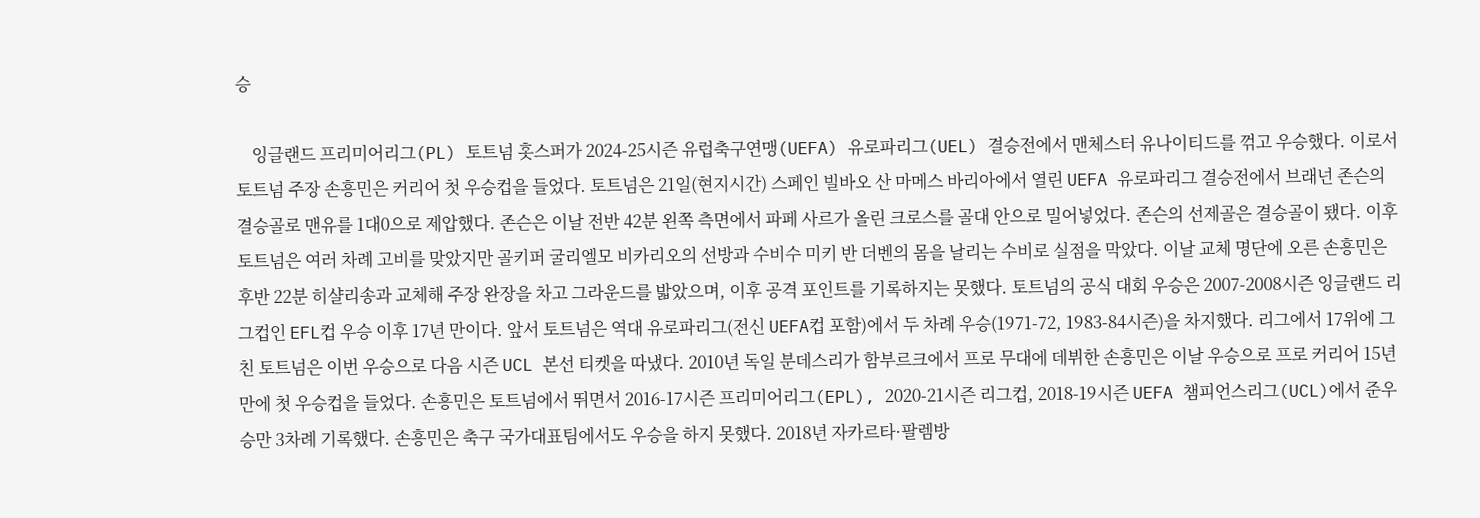승

    잉글랜드 프리미어리그(PL) 토트넘 홋스퍼가 2024-25시즌 유럽축구연맹(UEFA) 유로파리그(UEL) 결승전에서 맨체스터 유나이티드를 꺾고 우승했다. 이로서 토트넘 주장 손흥민은 커리어 첫 우승컵을 들었다. 토트넘은 21일(현지시간) 스페인 빌바오 산 마메스 바리아에서 열린 UEFA 유로파리그 결승전에서 브래넌 존슨의 결승골로 맨유를 1대0으로 제압했다. 존슨은 이날 전반 42분 왼쪽 측면에서 파페 사르가 올린 크로스를 골대 안으로 밀어넣었다. 존슨의 선제골은 결승골이 됐다. 이후 토트넘은 여러 차례 고비를 맞았지만 골키퍼 굴리엘모 비카리오의 선방과 수비수 미키 반 더벤의 몸을 날리는 수비로 실점을 막았다. 이날 교체 명단에 오른 손흥민은 후반 22분 히샬리송과 교체해 주장 완장을 차고 그라운드를 밟았으며, 이후 공격 포인트를 기록하지는 못했다. 토트넘의 공식 대회 우승은 2007-2008시즌 잉글랜드 리그컵인 EFL컵 우승 이후 17년 만이다. 앞서 토트넘은 역대 유로파리그(전신 UEFA컵 포함)에서 두 차례 우승(1971-72, 1983-84시즌)을 차지했다. 리그에서 17위에 그친 토트넘은 이번 우승으로 다음 시즌 UCL 본선 티켓을 따냈다. 2010년 독일 분데스리가 함부르크에서 프로 무대에 데뷔한 손흥민은 이날 우승으로 프로 커리어 15년만에 첫 우승컵을 들었다. 손흥민은 토트넘에서 뛰면서 2016-17시즌 프리미어리그(EPL), 2020-21시즌 리그컵, 2018-19시즌 UEFA 챔피언스리그(UCL)에서 준우승만 3차례 기록했다. 손흥민은 축구 국가대표팀에서도 우승을 하지 못했다. 2018년 자카르타·팔렘방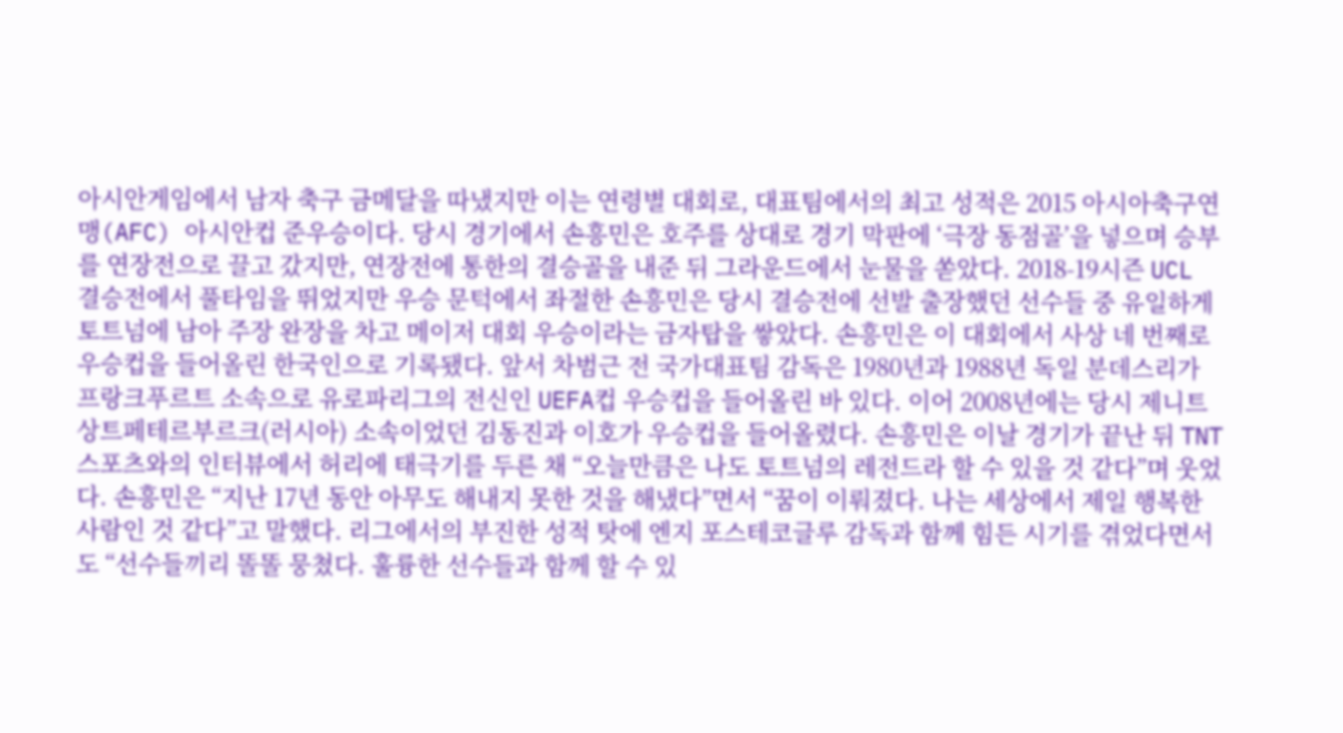아시안게임에서 남자 축구 금메달을 따냈지만 이는 연령별 대회로, 대표팀에서의 최고 성적은 2015 아시아축구연맹(AFC) 아시안컵 준우승이다. 당시 경기에서 손흥민은 호주를 상대로 경기 막판에 ‘극장 동점골’을 넣으며 승부를 연장전으로 끌고 갔지만, 연장전에 통한의 결승골을 내준 뒤 그라운드에서 눈물을 쏟았다. 2018-19시즌 UCL 결승전에서 풀타임을 뛰었지만 우승 문턱에서 좌절한 손흥민은 당시 결승전에 선발 출장했던 선수들 중 유일하게 토트넘에 남아 주장 완장을 차고 메이저 대회 우승이라는 금자탑을 쌓았다. 손흥민은 이 대회에서 사상 네 번째로 우승컵을 들어올린 한국인으로 기록됐다. 앞서 차범근 전 국가대표팀 감독은 1980년과 1988년 독일 분데스리가 프랑크푸르트 소속으로 유로파리그의 전신인 UEFA컵 우승컵을 들어올린 바 있다. 이어 2008년에는 당시 제니트 상트페테르부르크(러시아) 소속이었던 김동진과 이호가 우승컵을 들어올렸다. 손흥민은 이날 경기가 끝난 뒤 TNT 스포츠와의 인터뷰에서 허리에 태극기를 두른 채 “오늘만큼은 나도 토트넘의 레전드라 할 수 있을 것 같다”며 웃었다. 손흥민은 “지난 17년 동안 아무도 해내지 못한 것을 해냈다”면서 “꿈이 이뤄졌다. 나는 세상에서 제일 행복한 사람인 것 같다”고 말했다. 리그에서의 부진한 성적 탓에 엔지 포스테코글루 감독과 함께 힘든 시기를 겪었다면서도 “선수들끼리 똘똘 뭉쳤다. 훌륭한 선수들과 함께 할 수 있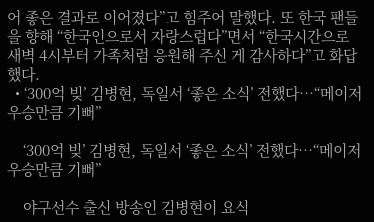어 좋은 결과로 이어졌다”고 힘주어 말했다. 또 한국 팬들을 향해 “한국인으로서 자랑스럽다”면서 “한국시간으로 새벽 4시부터 가족처럼 응원해 주신 게 감사하다”고 화답했다.
  • ‘300억 빚’ 김병현, 독일서 ‘좋은 소식’ 전했다…“메이저 우승만큼 기뻐”

    ‘300억 빚’ 김병현, 독일서 ‘좋은 소식’ 전했다…“메이저 우승만큼 기뻐”

    야구선수 출신 방송인 김병현이 요식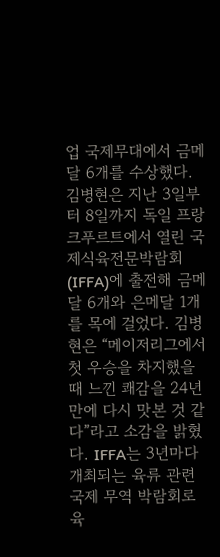업 국제무대에서 금메달 6개를 수상했다. 김병현은 지난 3일부터 8일까지 독일 프랑크푸르트에서 열린 국제식육전문박람회(IFFA)에 출전해 금메달 6개와 은메달 1개를 목에 걸었다. 김병현은 “메이저리그에서 첫 우승을 차지했을 때 느낀 쾌감을 24년 만에 다시 맛본 것 같다”라고 소감을 밝혔다. IFFA는 3년마다 개최되는 육류 관련 국제 무역 박람회로 육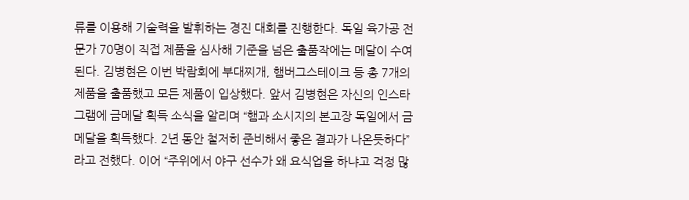류를 이용해 기술력을 발휘하는 경진 대회를 진행한다. 독일 육가공 전문가 70명이 직접 제품을 심사해 기준을 넘은 출품작에는 메달이 수여된다. 김병현은 이번 박람회에 부대찌개, 햄버그스테이크 등 총 7개의 제품을 출품했고 모든 제품이 입상했다. 앞서 김병현은 자신의 인스타그램에 금메달 획득 소식을 알리며 “햄과 소시지의 본고장 독일에서 금메달을 획득했다. 2년 동안 철저히 준비해서 좋은 결과가 나온듯하다”라고 전했다. 이어 “주위에서 야구 선수가 왜 요식업을 하냐고 걱정 많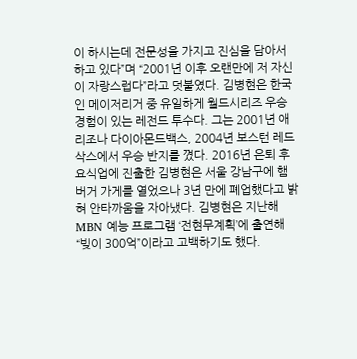이 하시는데 전문성을 가지고 진심을 담아서 하고 있다”며 “2001년 이후 오랜만에 저 자신이 자랑스럽다”라고 덧붙였다. 김병현은 한국인 메이저리거 중 유일하게 월드시리즈 우승 경험이 있는 레전드 투수다. 그는 2001년 애리조나 다이아몬드백스, 2004년 보스턴 레드삭스에서 우승 반지를 꼈다. 2016년 은퇴 후 요식업에 진출한 김병현은 서울 강남구에 햄버거 가게를 열었으나 3년 만에 폐업했다고 밝혀 안타까움을 자아냈다. 김병현은 지난해 MBN 예능 프로그램 ‘전현무계획’에 출연해 “빚이 300억”이라고 고백하기도 했다.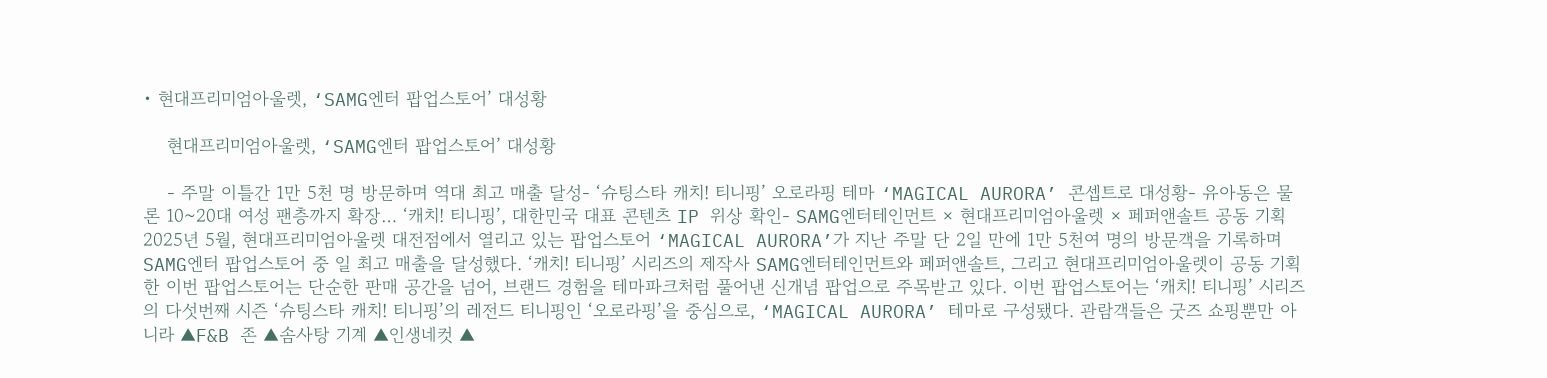• 현대프리미엄아울렛, ‘SAMG엔터 팝업스토어’ 대성황

    현대프리미엄아울렛, ‘SAMG엔터 팝업스토어’ 대성황

    - 주말 이틀간 1만 5천 명 방문하며 역대 최고 매출 달성- ‘슈팅스타 캐치! 티니핑’ 오로라핑 테마 ‘MAGICAL AURORA’ 콘셉트로 대성황- 유아동은 물론 10~20대 여성 팬층까지 확장… ‘캐치! 티니핑’, 대한민국 대표 콘텐츠 IP 위상 확인- SAMG엔터테인먼트 × 현대프리미엄아울렛 × 페퍼앤솔트 공동 기획 2025년 5월, 현대프리미엄아울렛 대전점에서 열리고 있는 팝업스토어 ‘MAGICAL AURORA’가 지난 주말 단 2일 만에 1만 5천여 명의 방문객을 기록하며 SAMG엔터 팝업스토어 중 일 최고 매출을 달성했다. ‘캐치! 티니핑’ 시리즈의 제작사 SAMG엔터테인먼트와 페퍼앤솔트, 그리고 현대프리미엄아울렛이 공동 기획한 이번 팝업스토어는 단순한 판매 공간을 넘어, 브랜드 경험을 테마파크처럼 풀어낸 신개념 팝업으로 주목받고 있다. 이번 팝업스토어는 ‘캐치! 티니핑’ 시리즈의 다섯번째 시즌 ‘슈팅스타 캐치! 티니핑’의 레전드 티니핑인 ‘오로라핑’을 중심으로, ‘MAGICAL AURORA’ 테마로 구성됐다. 관람객들은 굿즈 쇼핑뿐만 아니라 ▲F&B 존 ▲솜사탕 기계 ▲인생네컷 ▲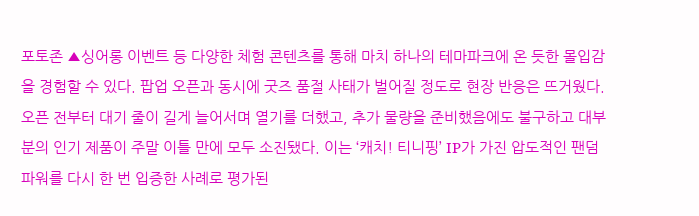포토존 ▲싱어롱 이벤트 등 다양한 체험 콘텐츠를 통해 마치 하나의 테마파크에 온 듯한 몰입감을 경험할 수 있다. 팝업 오픈과 동시에 굿즈 품절 사태가 벌어질 정도로 현장 반응은 뜨거웠다. 오픈 전부터 대기 줄이 길게 늘어서며 열기를 더했고, 추가 물량을 준비했음에도 불구하고 대부분의 인기 제품이 주말 이틀 만에 모두 소진됐다. 이는 ‘캐치! 티니핑’ IP가 가진 압도적인 팬덤 파워를 다시 한 번 입증한 사례로 평가된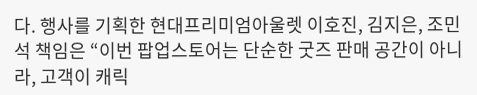다. 행사를 기획한 현대프리미엄아울렛 이호진, 김지은, 조민석 책임은 “이번 팝업스토어는 단순한 굿즈 판매 공간이 아니라, 고객이 캐릭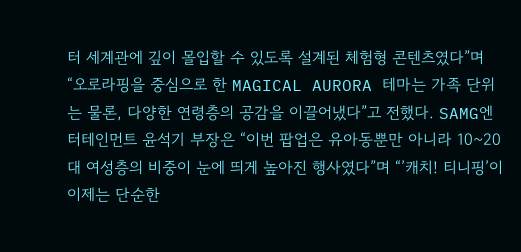터 세계관에 깊이 몰입할 수 있도록 설계된 체험형 콘텐츠였다”며 “오로라핑을 중심으로 한 MAGICAL AURORA 테마는 가족 단위는 물론, 다양한 연령층의 공감을 이끌어냈다”고 전했다. SAMG엔터테인먼트 윤석기 부장은 “이번 팝업은 유아동뿐만 아니라 10~20대 여성층의 비중이 눈에 띄게 높아진 행사였다”며 “’캐치! 티니핑’이 이제는 단순한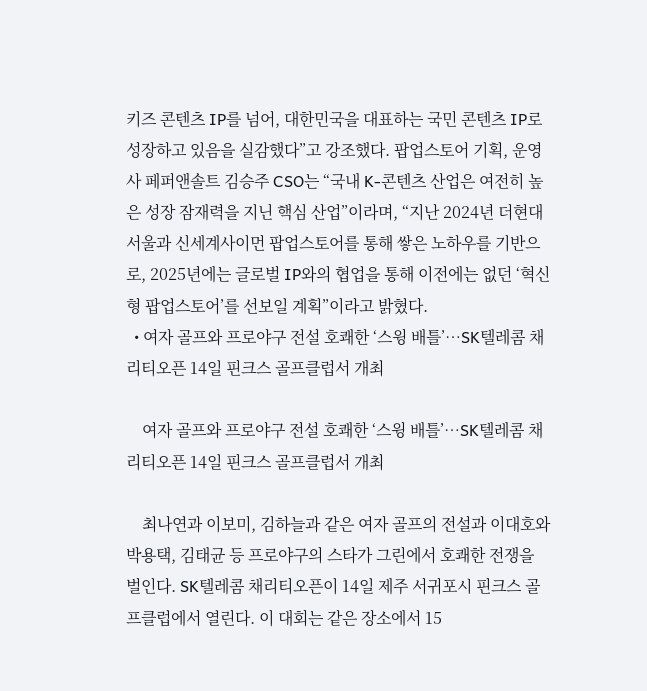키즈 콘텐츠 IP를 넘어, 대한민국을 대표하는 국민 콘텐츠 IP로 성장하고 있음을 실감했다”고 강조했다. 팝업스토어 기획, 운영사 페퍼앤솔트 김승주 CSO는 “국내 K-콘텐츠 산업은 여전히 높은 성장 잠재력을 지닌 핵심 산업”이라며, “지난 2024년 더현대서울과 신세계사이먼 팝업스토어를 통해 쌓은 노하우를 기반으로, 2025년에는 글로벌 IP와의 협업을 통해 이전에는 없던 ‘혁신형 팝업스토어’를 선보일 계획”이라고 밝혔다.
  • 여자 골프와 프로야구 전설 호쾌한 ‘스윙 배틀’…SK텔레콤 채리티오픈 14일 핀크스 골프클럽서 개최

    여자 골프와 프로야구 전설 호쾌한 ‘스윙 배틀’…SK텔레콤 채리티오픈 14일 핀크스 골프클럽서 개최

    최나연과 이보미, 김하늘과 같은 여자 골프의 전설과 이대호와 박용택, 김태균 등 프로야구의 스타가 그린에서 호쾌한 전쟁을 벌인다. SK텔레콤 채리티오픈이 14일 제주 서귀포시 핀크스 골프클럽에서 열린다. 이 대회는 같은 장소에서 15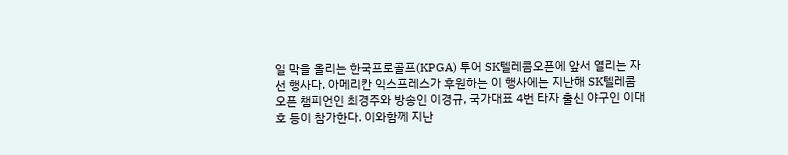일 막을 올리는 한국프로골프(KPGA) 투어 SK텔레콤오픈에 앞서 열리는 자선 행사다. 아메리칸 익스프레스가 후원하는 이 행사에는 지난해 SK텔레콤오픈 챔피언인 최경주와 방송인 이경규, 국가대표 4번 타자 출신 야구인 이대호 등이 참가한다. 이와함께 지난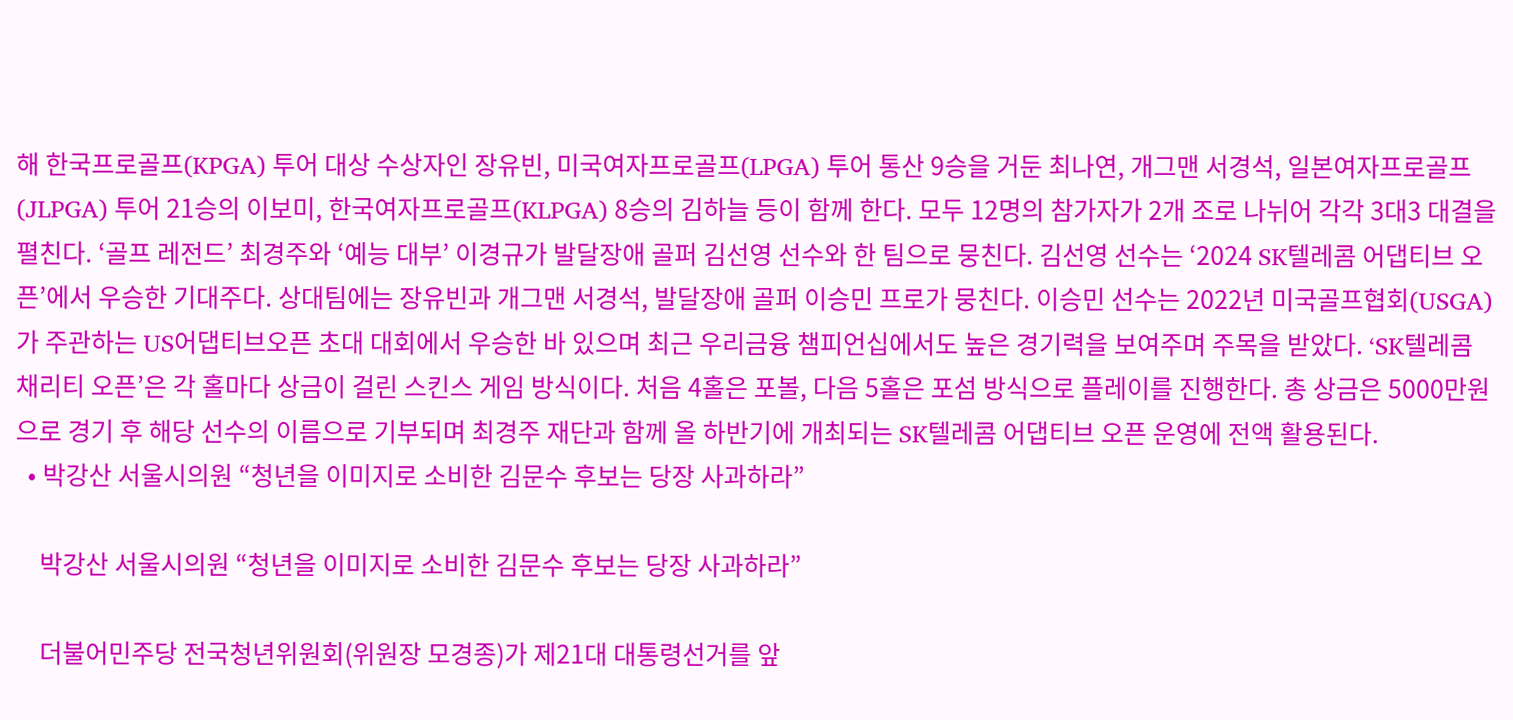해 한국프로골프(KPGA) 투어 대상 수상자인 장유빈, 미국여자프로골프(LPGA) 투어 통산 9승을 거둔 최나연, 개그맨 서경석, 일본여자프로골프(JLPGA) 투어 21승의 이보미, 한국여자프로골프(KLPGA) 8승의 김하늘 등이 함께 한다. 모두 12명의 참가자가 2개 조로 나뉘어 각각 3대3 대결을 펼친다. ‘골프 레전드’ 최경주와 ‘예능 대부’ 이경규가 발달장애 골퍼 김선영 선수와 한 팀으로 뭉친다. 김선영 선수는 ‘2024 SK텔레콤 어댑티브 오픈’에서 우승한 기대주다. 상대팀에는 장유빈과 개그맨 서경석, 발달장애 골퍼 이승민 프로가 뭉친다. 이승민 선수는 2022년 미국골프협회(USGA)가 주관하는 US어댑티브오픈 초대 대회에서 우승한 바 있으며 최근 우리금융 챔피언십에서도 높은 경기력을 보여주며 주목을 받았다. ‘SK텔레콤 채리티 오픈’은 각 홀마다 상금이 걸린 스킨스 게임 방식이다. 처음 4홀은 포볼, 다음 5홀은 포섬 방식으로 플레이를 진행한다. 총 상금은 5000만원으로 경기 후 해당 선수의 이름으로 기부되며 최경주 재단과 함께 올 하반기에 개최되는 SK텔레콤 어댑티브 오픈 운영에 전액 활용된다.
  • 박강산 서울시의원 “청년을 이미지로 소비한 김문수 후보는 당장 사과하라”

    박강산 서울시의원 “청년을 이미지로 소비한 김문수 후보는 당장 사과하라”

    더불어민주당 전국청년위원회(위원장 모경종)가 제21대 대통령선거를 앞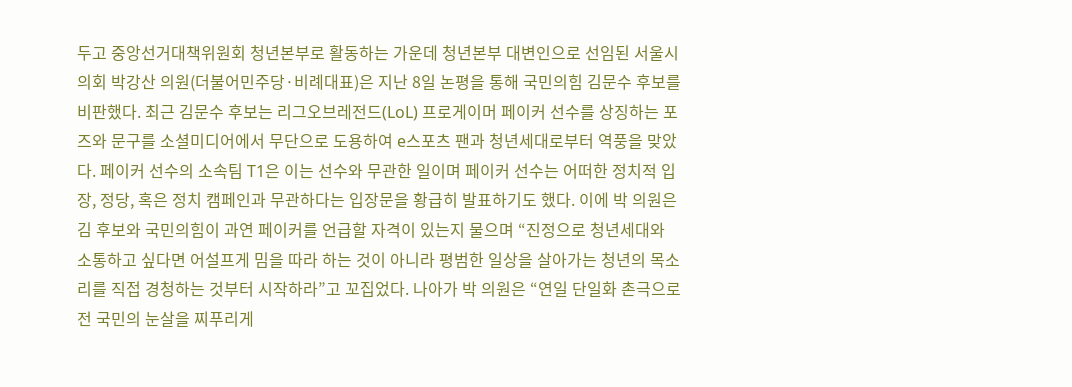두고 중앙선거대책위원회 청년본부로 활동하는 가운데 청년본부 대변인으로 선임된 서울시의회 박강산 의원(더불어민주당·비례대표)은 지난 8일 논평을 통해 국민의힘 김문수 후보를 비판했다. 최근 김문수 후보는 리그오브레전드(LoL) 프로게이머 페이커 선수를 상징하는 포즈와 문구를 소셜미디어에서 무단으로 도용하여 e스포츠 팬과 청년세대로부터 역풍을 맞았다. 페이커 선수의 소속팀 T1은 이는 선수와 무관한 일이며 페이커 선수는 어떠한 정치적 입장, 정당, 혹은 정치 캠페인과 무관하다는 입장문을 황급히 발표하기도 했다. 이에 박 의원은 김 후보와 국민의힘이 과연 페이커를 언급할 자격이 있는지 물으며 “진정으로 청년세대와 소통하고 싶다면 어설프게 밈을 따라 하는 것이 아니라 평범한 일상을 살아가는 청년의 목소리를 직접 경청하는 것부터 시작하라”고 꼬집었다. 나아가 박 의원은 “연일 단일화 촌극으로 전 국민의 눈살을 찌푸리게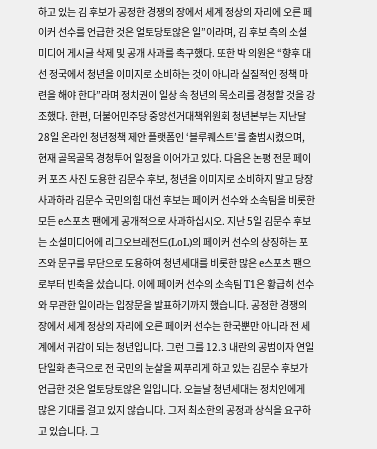하고 있는 김 후보가 공정한 경쟁의 장에서 세계 정상의 자리에 오른 페이커 선수를 언급한 것은 얼토당토않은 일”이라며, 김 후보 측의 소셜미디어 게시글 삭제 및 공개 사과를 촉구했다. 또한 박 의원은 “향후 대선 정국에서 청년을 이미지로 소비하는 것이 아니라 실질적인 정책 마련을 해야 한다”라며 정치권이 일상 속 청년의 목소리를 경청할 것을 강조했다. 한편, 더불어민주당 중앙선거대책위원회 청년본부는 지난달 28일 온라인 청년정책 제안 플랫폼인 ‘블루퀘스트’를 출범시켰으며, 현재 골목골목 경청투어 일정을 이어가고 있다. 다음은 논평 전문 페이커 포즈 사진 도용한 김문수 후보, 청년을 이미지로 소비하지 말고 당장 사과하라 김문수 국민의힘 대선 후보는 페이커 선수와 소속팀을 비롯한 모든 e스포츠 팬에게 공개적으로 사과하십시오. 지난 5일 김문수 후보는 소셜미디어에 리그오브레전드(LoL)의 페이커 선수의 상징하는 포즈와 문구를 무단으로 도용하여 청년세대를 비롯한 많은 e스포츠 팬으로부터 빈축을 샀습니다. 이에 페이커 선수의 소속팀 T1은 황급히 선수와 무관한 일이라는 입장문을 발표하기까지 했습니다. 공정한 경쟁의 장에서 세계 정상의 자리에 오른 페이커 선수는 한국뿐만 아니라 전 세계에서 귀감이 되는 청년입니다. 그런 그를 12.3 내란의 공범이자 연일 단일화 촌극으로 전 국민의 눈살을 찌푸리게 하고 있는 김문수 후보가 언급한 것은 얼토당토않은 일입니다. 오늘날 청년세대는 정치인에게 많은 기대를 걸고 있지 않습니다. 그저 최소한의 공정과 상식을 요구하고 있습니다. 그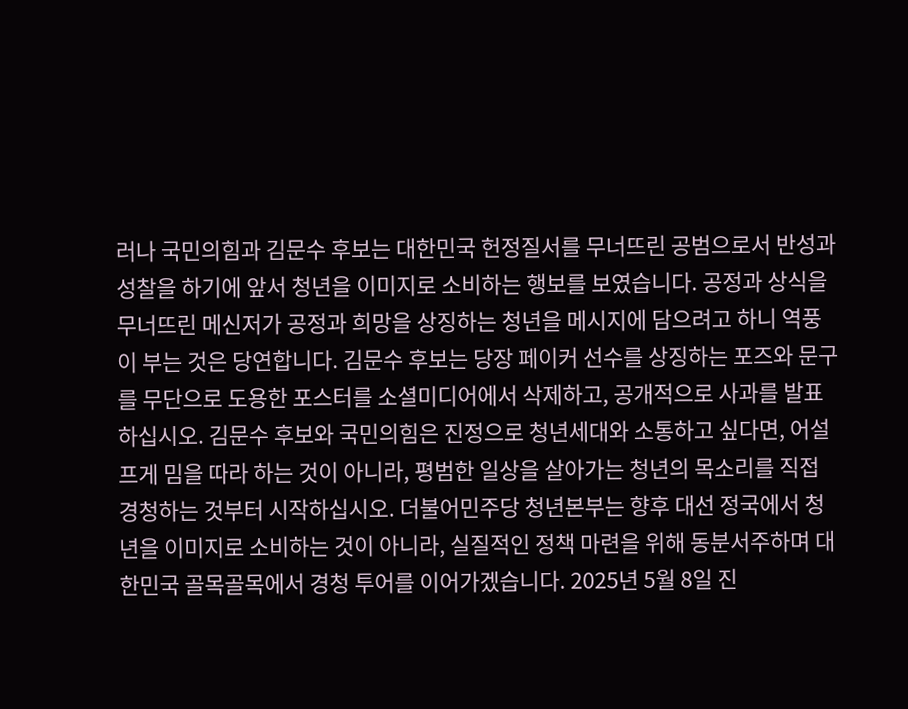러나 국민의힘과 김문수 후보는 대한민국 헌정질서를 무너뜨린 공범으로서 반성과 성찰을 하기에 앞서 청년을 이미지로 소비하는 행보를 보였습니다. 공정과 상식을 무너뜨린 메신저가 공정과 희망을 상징하는 청년을 메시지에 담으려고 하니 역풍이 부는 것은 당연합니다. 김문수 후보는 당장 페이커 선수를 상징하는 포즈와 문구를 무단으로 도용한 포스터를 소셜미디어에서 삭제하고, 공개적으로 사과를 발표하십시오. 김문수 후보와 국민의힘은 진정으로 청년세대와 소통하고 싶다면, 어설프게 밈을 따라 하는 것이 아니라, 평범한 일상을 살아가는 청년의 목소리를 직접 경청하는 것부터 시작하십시오. 더불어민주당 청년본부는 향후 대선 정국에서 청년을 이미지로 소비하는 것이 아니라, 실질적인 정책 마련을 위해 동분서주하며 대한민국 골목골목에서 경청 투어를 이어가겠습니다. 2025년 5월 8일 진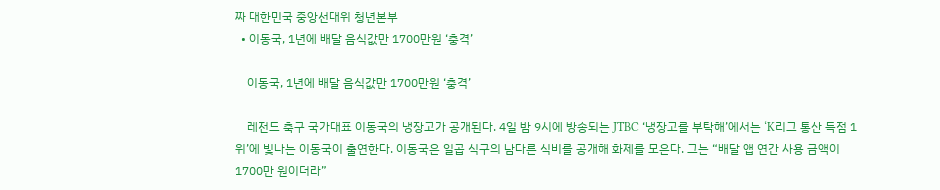짜 대한민국 중앙선대위 청년본부
  • 이동국, 1년에 배달 음식값만 1700만원 ‘충격’

    이동국, 1년에 배달 음식값만 1700만원 ‘충격’

    레전드 축구 국가대표 이동국의 냉장고가 공개된다. 4일 밤 9시에 방송되는 JTBC ‘냉장고를 부탁해’에서는 ‘K리그 통산 득점 1위’에 빛나는 이동국이 출연한다. 이동국은 일곱 식구의 남다른 식비를 공개해 화제를 모은다. 그는 “배달 앱 연간 사용 금액이 1700만 원이더라”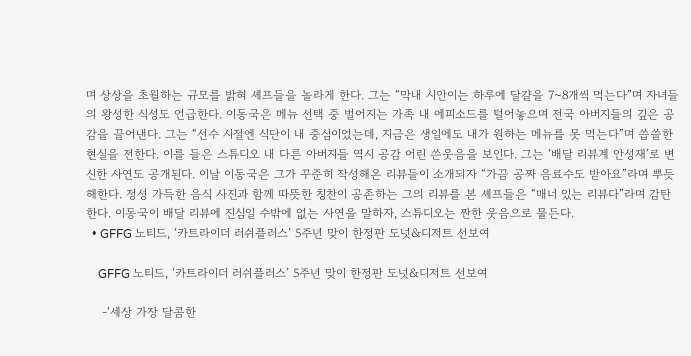며 상상을 초월하는 규모를 밝혀 셰프들을 놀라게 한다. 그는 “막내 시안이는 하루에 달걀을 7~8개씩 먹는다”며 자녀들의 왕성한 식성도 언급한다. 이동국은 메뉴 선택 중 벌어지는 가족 내 에피소드를 털어놓으며 전국 아버지들의 깊은 공감을 끌어낸다. 그는 “선수 시절엔 식단이 내 중심이었는데, 지금은 생일에도 내가 원하는 메뉴를 못 먹는다”며 씁쓸한 현실을 전한다. 이를 들은 스튜디오 내 다른 아버지들 역시 공감 어린 쓴웃음을 보인다. 그는 ‘배달 리뷰계 안성재’로 변신한 사연도 공개된다. 이날 이동국은 그가 꾸준히 작성해온 리뷰들이 소개되자 “가끔 공짜 음료수도 받아요”라며 뿌듯해한다. 정성 가득한 음식 사진과 함께 따뜻한 칭찬이 공존하는 그의 리뷰를 본 셰프들은 “매너 있는 리뷰다”라며 감탄한다. 이동국이 배달 리뷰에 진심일 수밖에 없는 사연을 말하자, 스튜디오는 짠한 웃음으로 물든다.
  • GFFG 노티드, ‘카트라이더 러쉬플러스’ 5주년 맞이 한정판 도넛&디저트 선보여

    GFFG 노티드, ‘카트라이더 러쉬플러스’ 5주년 맞이 한정판 도넛&디저트 선보여

    -‘세상 가장 달콤한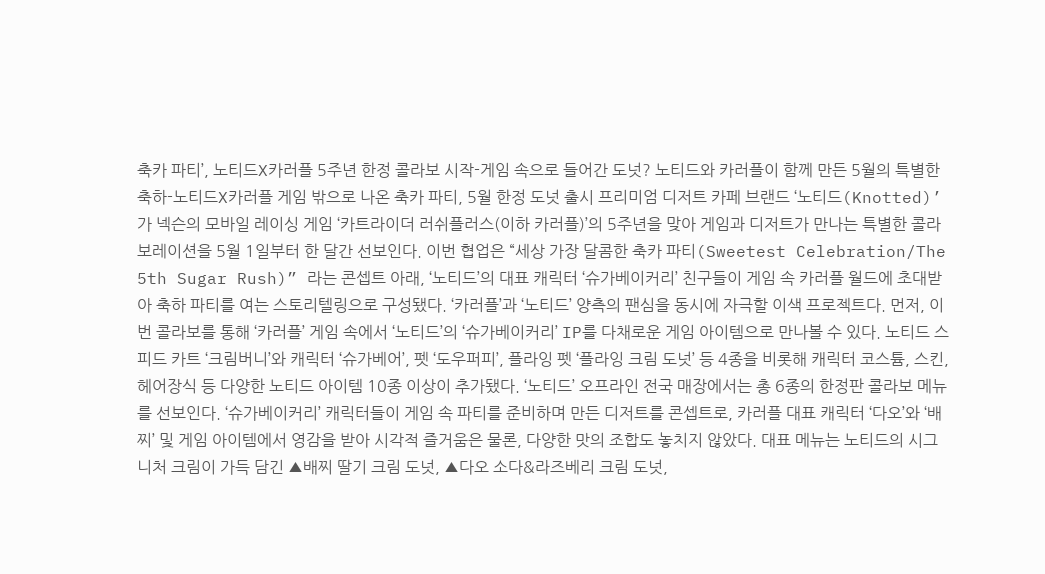축카 파티’, 노티드X카러플 5주년 한정 콜라보 시작-게임 속으로 들어간 도넛? 노티드와 카러플이 함께 만든 5월의 특별한 축하-노티드X카러플 게임 밖으로 나온 축카 파티, 5월 한정 도넛 출시 프리미엄 디저트 카페 브랜드 ‘노티드(Knotted)’가 넥슨의 모바일 레이싱 게임 ‘카트라이더 러쉬플러스(이하 카러플)’의 5주년을 맞아 게임과 디저트가 만나는 특별한 콜라보레이션을 5월 1일부터 한 달간 선보인다. 이번 협업은 “세상 가장 달콤한 축카 파티(Sweetest Celebration/The 5th Sugar Rush)” 라는 콘셉트 아래, ‘노티드’의 대표 캐릭터 ‘슈가베이커리’ 친구들이 게임 속 카러플 월드에 초대받아 축하 파티를 여는 스토리텔링으로 구성됐다. ‘카러플’과 ‘노티드’ 양측의 팬심을 동시에 자극할 이색 프로젝트다. 먼저, 이번 콜라보를 통해 ‘카러플’ 게임 속에서 ‘노티드’의 ‘슈가베이커리’ IP를 다채로운 게임 아이템으로 만나볼 수 있다. 노티드 스피드 카트 ‘크림버니’와 캐릭터 ‘슈가베어’, 펫 ‘도우퍼피’, 플라잉 펫 ‘플라잉 크림 도넛’ 등 4종을 비롯해 캐릭터 코스튬, 스킨, 헤어장식 등 다양한 노티드 아이템 10종 이상이 추가됐다. ‘노티드’ 오프라인 전국 매장에서는 총 6종의 한정판 콜라보 메뉴를 선보인다. ‘슈가베이커리’ 캐릭터들이 게임 속 파티를 준비하며 만든 디저트를 콘셉트로, 카러플 대표 캐릭터 ‘다오’와 ‘배찌’ 및 게임 아이템에서 영감을 받아 시각적 즐거움은 물론, 다양한 맛의 조합도 놓치지 않았다. 대표 메뉴는 노티드의 시그니처 크림이 가득 담긴 ▲배찌 딸기 크림 도넛, ▲다오 소다&라즈베리 크림 도넛,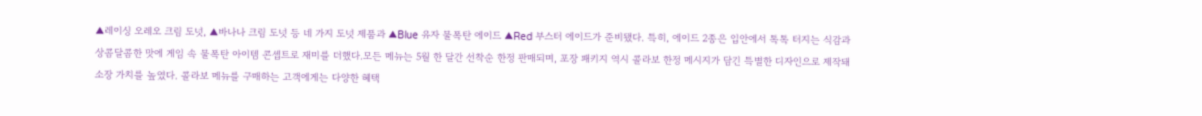▲레이싱 오레오 크림 도넛, ▲바나나 크림 도넛 등 네 가지 도넛 제품과 ▲Blue 유자 물폭탄 에이드 ▲Red 부스터 에이드가 준비됐다. 특히, 에이드 2종은 입안에서 톡톡 터지는 식감과 상콤달콤한 맛에 게임 속 물폭탄 아이템 콘셉트로 재미를 더했다.모든 메뉴는 5월 한 달간 선착순 한정 판매되며, 포장 패키지 역시 콜라보 한정 메시지가 담긴 특별한 디자인으로 제작돼 소장 가치를 높였다. 콜라보 메뉴를 구매하는 고객에게는 다양한 혜택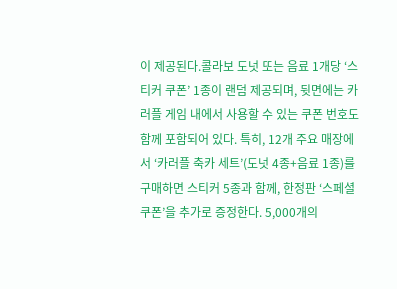이 제공된다.콜라보 도넛 또는 음료 1개당 ‘스티커 쿠폰’ 1종이 랜덤 제공되며, 뒷면에는 카러플 게임 내에서 사용할 수 있는 쿠폰 번호도 함께 포함되어 있다. 특히, 12개 주요 매장에서 ‘카러플 축카 세트’(도넛 4종+음료 1종)를 구매하면 스티커 5종과 함께, 한정판 ‘스페셜 쿠폰’을 추가로 증정한다. 5,000개의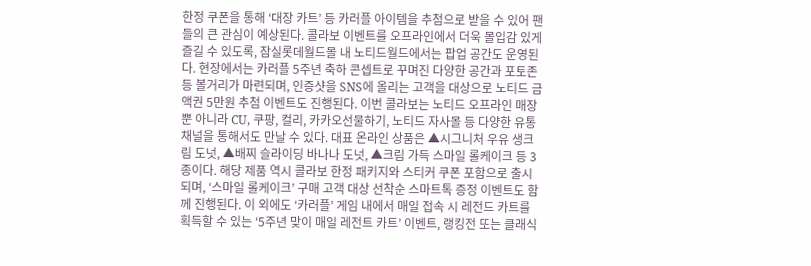한정 쿠폰을 통해 ‘대장 카트’ 등 카러플 아이템을 추첨으로 받을 수 있어 팬들의 큰 관심이 예상된다. 콜라보 이벤트를 오프라인에서 더욱 몰입감 있게 즐길 수 있도록, 잠실롯데월드몰 내 노티드월드에서는 팝업 공간도 운영된다. 현장에서는 카러플 5주년 축하 콘셉트로 꾸며진 다양한 공간과 포토존 등 볼거리가 마련되며, 인증샷을 SNS에 올리는 고객을 대상으로 노티드 금액권 5만원 추첨 이벤트도 진행된다. 이번 콜라보는 노티드 오프라인 매장뿐 아니라 CU, 쿠팡, 컬리, 카카오선물하기, 노티드 자사몰 등 다양한 유통 채널을 통해서도 만날 수 있다. 대표 온라인 상품은 ▲시그니처 우유 생크림 도넛, ▲배찌 슬라이딩 바나나 도넛, ▲크림 가득 스마일 롤케이크 등 3종이다. 해당 제품 역시 콜라보 한정 패키지와 스티커 쿠폰 포함으로 출시되며, ‘스마일 롤케이크’ 구매 고객 대상 선착순 스마트톡 증정 이벤트도 함께 진행된다. 이 외에도 ‘카러플’ 게임 내에서 매일 접속 시 레전드 카트를 획득할 수 있는 ‘5주년 맞이 매일 레전트 카트’ 이벤트, 랭킹전 또는 클래식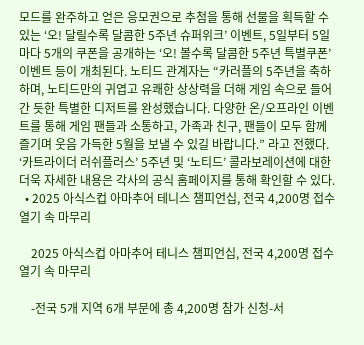모드를 완주하고 얻은 응모권으로 추첨을 통해 선물을 획득할 수 있는 ‘오! 달릴수록 달콤한 5주년 슈퍼위크’ 이벤트, 5일부터 5일마다 5개의 쿠폰을 공개하는 ‘오! 볼수록 달콤한 5주년 특별쿠폰’ 이벤트 등이 개최된다. 노티드 관계자는 “카러플의 5주년을 축하하며, 노티드만의 귀엽고 유쾌한 상상력을 더해 게임 속으로 들어간 듯한 특별한 디저트를 완성했습니다. 다양한 온/오프라인 이벤트를 통해 게임 팬들과 소통하고, 가족과 친구, 팬들이 모두 함께 즐기며 웃음 가득한 5월을 보낼 수 있길 바랍니다.” 라고 전했다. ‘카트라이더 러쉬플러스’ 5주년 및 ‘노티드’ 콜라보레이션에 대한 더욱 자세한 내용은 각사의 공식 홈페이지를 통해 확인할 수 있다.
  • 2025 아식스컵 아마추어 테니스 챔피언십, 전국 4,200명 접수 열기 속 마무리

    2025 아식스컵 아마추어 테니스 챔피언십, 전국 4,200명 접수 열기 속 마무리

    -전국 5개 지역 6개 부문에 총 4,200명 참가 신청-서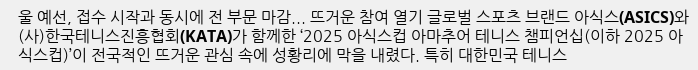울 예선, 접수 시작과 동시에 전 부문 마감... 뜨거운 참여 열기 글로벌 스포츠 브랜드 아식스(ASICS)와 (사)한국테니스진흥협회(KATA)가 함께한 ‘2025 아식스컵 아마추어 테니스 챔피언십(이하 2025 아식스컵)’이 전국적인 뜨거운 관심 속에 성황리에 막을 내렸다. 특히 대한민국 테니스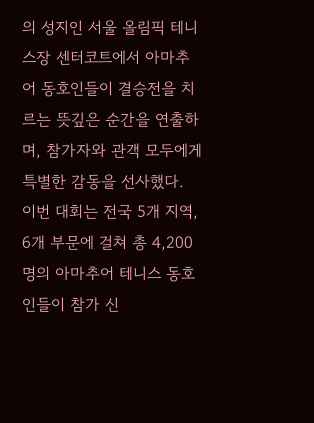의 성지인 서울 올림픽 테니스장 센터코트에서 아마추어 동호인들이 결승전을 치르는 뜻깊은 순간을 연출하며, 참가자와 관객 모두에게 특별한 감동을 선사했다. 이번 대회는 전국 5개 지역, 6개 부문에 걸쳐 총 4,200명의 아마추어 테니스 동호인들이 참가 신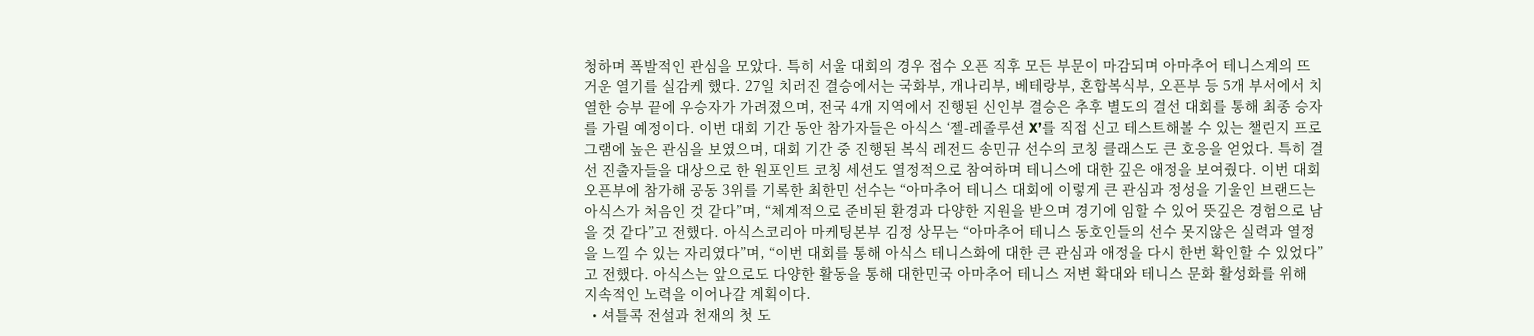청하며 폭발적인 관심을 모았다. 특히 서울 대회의 경우 접수 오픈 직후 모든 부문이 마감되며 아마추어 테니스계의 뜨거운 열기를 실감케 했다. 27일 치러진 결승에서는 국화부, 개나리부, 베테랑부, 혼합복식부, 오픈부 등 5개 부서에서 치열한 승부 끝에 우승자가 가려졌으며, 전국 4개 지역에서 진행된 신인부 결승은 추후 별도의 결선 대회를 통해 최종 승자를 가릴 예정이다. 이번 대회 기간 동안 참가자들은 아식스 ‘젤-레졸루션 X’를 직접 신고 테스트해볼 수 있는 챌린지 프로그램에 높은 관심을 보였으며, 대회 기간 중 진행된 복식 레전드 송민규 선수의 코칭 클래스도 큰 호응을 얻었다. 특히 결선 진출자들을 대상으로 한 원포인트 코칭 세션도 열정적으로 참여하며 테니스에 대한 깊은 애정을 보여줬다. 이번 대회 오픈부에 참가해 공동 3위를 기록한 최한민 선수는 “아마추어 테니스 대회에 이렇게 큰 관심과 정성을 기울인 브랜드는 아식스가 처음인 것 같다”며, “체계적으로 준비된 환경과 다양한 지원을 받으며 경기에 임할 수 있어 뜻깊은 경험으로 남을 것 같다”고 전했다. 아식스코리아 마케팅본부 김정 상무는 “아마추어 테니스 동호인들의 선수 못지않은 실력과 열정을 느낄 수 있는 자리였다”며, “이번 대회를 통해 아식스 테니스화에 대한 큰 관심과 애정을 다시 한번 확인할 수 있었다”고 전했다. 아식스는 앞으로도 다양한 활동을 통해 대한민국 아마추어 테니스 저변 확대와 테니스 문화 활성화를 위해 지속적인 노력을 이어나갈 계획이다.
  • 셔틀콕 전설과 천재의 첫 도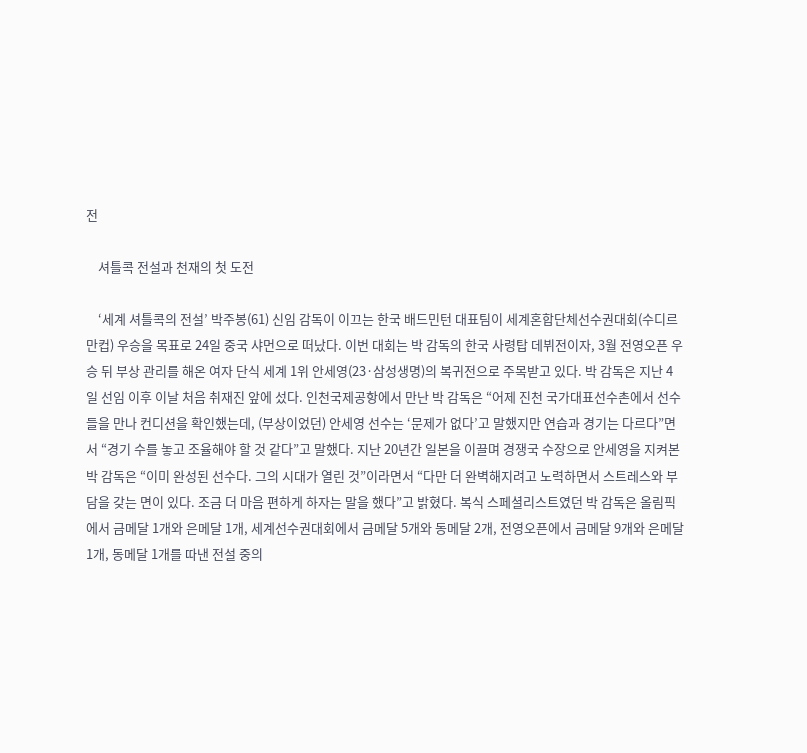전

    셔틀콕 전설과 천재의 첫 도전

    ‘세계 셔틀콕의 전설’ 박주봉(61) 신임 감독이 이끄는 한국 배드민턴 대표팀이 세계혼합단체선수권대회(수디르만컵) 우승을 목표로 24일 중국 샤먼으로 떠났다. 이번 대회는 박 감독의 한국 사령탑 데뷔전이자, 3월 전영오픈 우승 뒤 부상 관리를 해온 여자 단식 세계 1위 안세영(23·삼성생명)의 복귀전으로 주목받고 있다. 박 감독은 지난 4일 선임 이후 이날 처음 취재진 앞에 섰다. 인천국제공항에서 만난 박 감독은 “어제 진천 국가대표선수촌에서 선수들을 만나 컨디션을 확인했는데, (부상이었던) 안세영 선수는 ‘문제가 없다’고 말했지만 연습과 경기는 다르다”면서 “경기 수를 놓고 조율해야 할 것 같다”고 말했다. 지난 20년간 일본을 이끌며 경쟁국 수장으로 안세영을 지켜본 박 감독은 “이미 완성된 선수다. 그의 시대가 열린 것”이라면서 “다만 더 완벽해지려고 노력하면서 스트레스와 부담을 갖는 면이 있다. 조금 더 마음 편하게 하자는 말을 했다”고 밝혔다. 복식 스페셜리스트였던 박 감독은 올림픽에서 금메달 1개와 은메달 1개, 세계선수권대회에서 금메달 5개와 동메달 2개, 전영오픈에서 금메달 9개와 은메달 1개, 동메달 1개를 따낸 전설 중의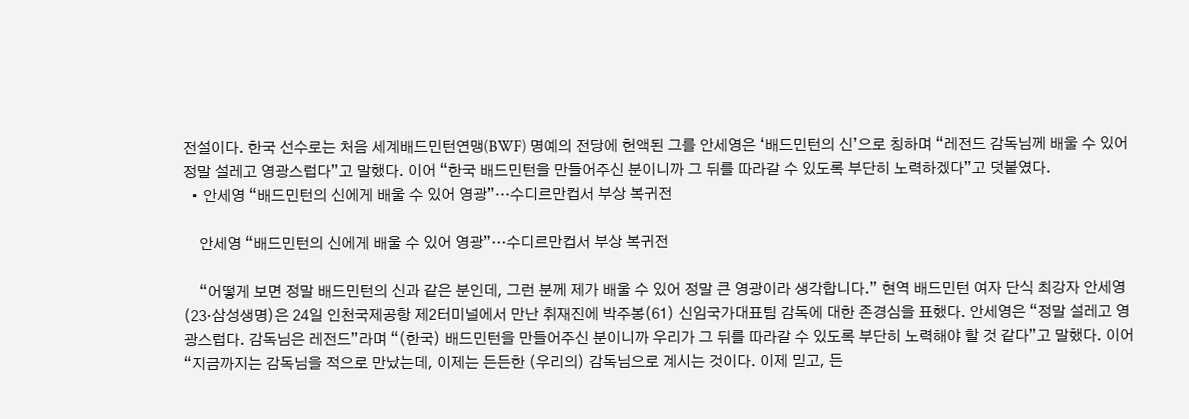전설이다. 한국 선수로는 처음 세계배드민턴연맹(BWF) 명예의 전당에 헌액된 그를 안세영은 ‘배드민턴의 신’으로 칭하며 “레전드 감독님께 배울 수 있어 정말 설레고 영광스럽다”고 말했다. 이어 “한국 배드민턴을 만들어주신 분이니까 그 뒤를 따라갈 수 있도록 부단히 노력하겠다”고 덧붙였다.
  • 안세영 “배드민턴의 신에게 배울 수 있어 영광”…수디르만컵서 부상 복귀전

    안세영 “배드민턴의 신에게 배울 수 있어 영광”…수디르만컵서 부상 복귀전

    “어떻게 보면 정말 배드민턴의 신과 같은 분인데, 그런 분께 제가 배울 수 있어 정말 큰 영광이라 생각합니다.” 현역 배드민턴 여자 단식 최강자 안세영(23·삼성생명)은 24일 인천국제공항 제2터미널에서 만난 취재진에 박주봉(61) 신임국가대표팀 감독에 대한 존경심을 표했다. 안세영은 “정말 설레고 영광스럽다. 감독님은 레전드”라며 “(한국) 배드민턴을 만들어주신 분이니까 우리가 그 뒤를 따라갈 수 있도록 부단히 노력해야 할 것 같다”고 말했다. 이어 “지금까지는 감독님을 적으로 만났는데, 이제는 든든한 (우리의) 감독님으로 계시는 것이다. 이제 믿고, 든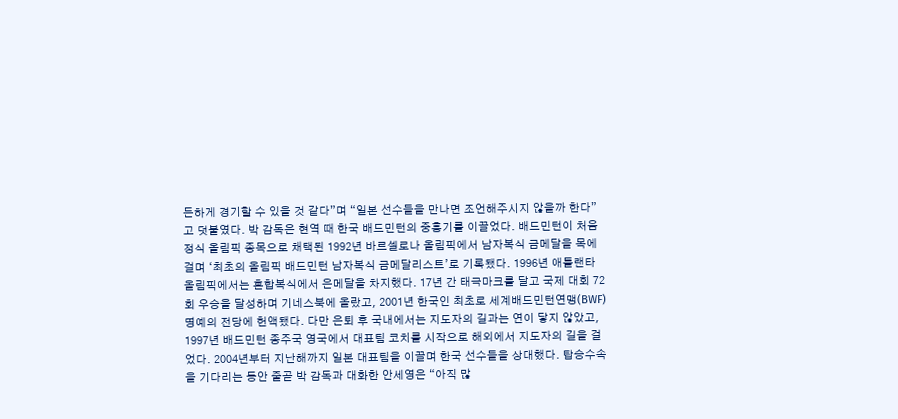든하게 경기할 수 있을 것 같다”며 “일본 선수들을 만나면 조언해주시지 않을까 한다”고 덧붙였다. 박 감독은 현역 때 한국 배드민턴의 중흥기를 이끌었다. 배드민턴이 처음 정식 올림픽 종목으로 채택된 1992년 바르셀로나 올림픽에서 남자복식 금메달을 목에 걸며 ‘최초의 올림픽 배드민턴 남자복식 금메달리스트’로 기록됐다. 1996년 애틀랜타 올림픽에서는 혼합복식에서 은메달을 차지했다. 17년 간 태극마크를 달고 국제 대회 72회 우승을 달성하며 기네스북에 올랐고, 2001년 한국인 최초로 세계배드민턴연맹(BWF) 명예의 전당에 헌액됐다. 다만 은퇴 후 국내에서는 지도자의 길과는 연이 닿지 않았고, 1997년 배드민턴 종주국 영국에서 대표팀 코치를 시작으로 해외에서 지도자의 길을 걸었다. 2004년부터 지난해까지 일본 대표팀을 이끌며 한국 선수들을 상대했다. 탑승수속을 기다리는 동안 줄곧 박 감독과 대화한 안세영은 “아직 많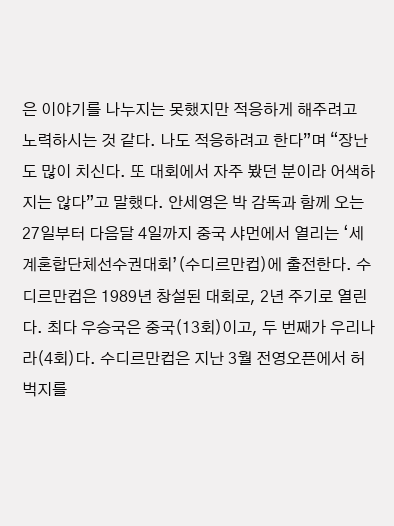은 이야기를 나누지는 못했지만 적응하게 해주려고 노력하시는 것 같다. 나도 적응하려고 한다”며 “장난도 많이 치신다. 또 대회에서 자주 봤던 분이라 어색하지는 않다”고 말했다. 안세영은 박 감독과 함께 오는 27일부터 다음달 4일까지 중국 샤먼에서 열리는 ‘세계혼합단체선수권대회’(수디르만컵)에 출전한다. 수디르만컵은 1989년 창설된 대회로, 2년 주기로 열린다. 최다 우승국은 중국(13회)이고, 두 번째가 우리나라(4회)다. 수디르만컵은 지난 3월 전영오픈에서 허벅지를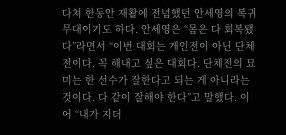다쳐 한동안 재활에 전념했던 안세영의 복귀 무대이기도 하다. 안세영은 “몸은 다 회복됐다”라면서 “이번 대회는 개인전이 아닌 단체전이다. 꼭 해내고 싶은 대회다. 단체전의 묘미는 한 선수가 잘한다고 되는 게 아니라는 것이다. 다 같이 잘해야 한다”고 말했다. 이어 “내가 지더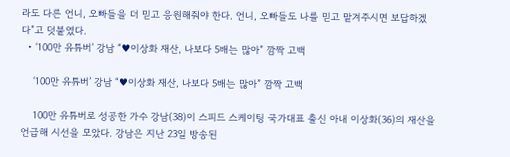라도 다른 언니, 오빠들을 더 믿고 응원해줘야 한다. 언니, 오빠들도 나를 믿고 맡겨주시면 보답하겠다”고 덧붙였다.
  • ‘100만 유튜버’ 강남 “♥이상화 재산, 나보다 5배는 많아” 깜짝 고백

    ‘100만 유튜버’ 강남 “♥이상화 재산, 나보다 5배는 많아” 깜짝 고백

    100만 유튜버로 성공한 가수 강남(38)이 스피드 스케이팅 국가대표 출신 아내 이상화(36)의 재산을 언급해 시선을 모았다. 강남은 지난 23일 방송된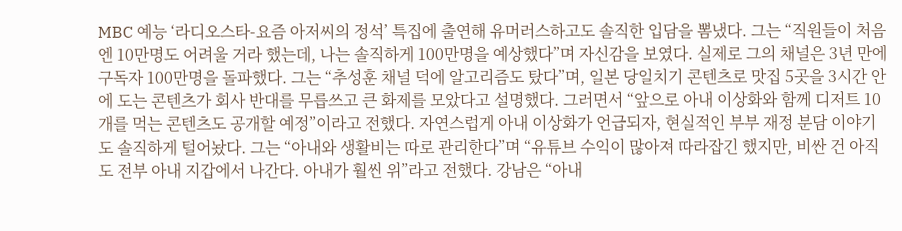MBC 예능 ‘라디오스타-요즘 아저씨의 정석’ 특집에 출연해 유머러스하고도 솔직한 입담을 뽐냈다. 그는 “직원들이 처음엔 10만명도 어려울 거라 했는데, 나는 솔직하게 100만명을 예상했다”며 자신감을 보였다. 실제로 그의 채널은 3년 만에 구독자 100만명을 돌파했다. 그는 “추성훈 채널 덕에 알고리즘도 탔다”며, 일본 당일치기 콘텐츠로 맛집 5곳을 3시간 안에 도는 콘텐츠가 회사 반대를 무릅쓰고 큰 화제를 모았다고 설명했다. 그러면서 “앞으로 아내 이상화와 함께 디저트 10개를 먹는 콘텐츠도 공개할 예정”이라고 전했다. 자연스럽게 아내 이상화가 언급되자, 현실적인 부부 재정 분담 이야기도 솔직하게 털어놨다. 그는 “아내와 생활비는 따로 관리한다”며 “유튜브 수익이 많아져 따라잡긴 했지만, 비싼 건 아직도 전부 아내 지갑에서 나간다. 아내가 훨씬 위”라고 전했다. 강남은 “아내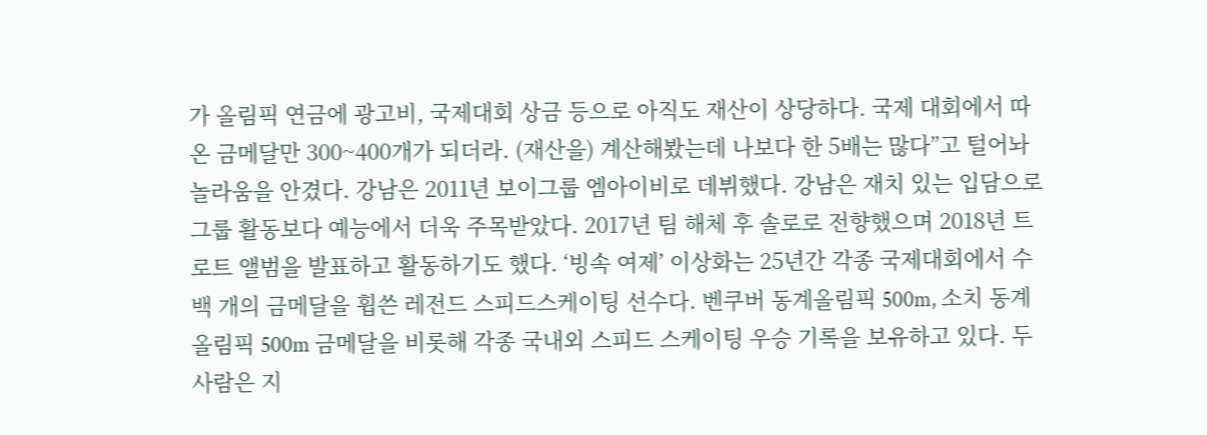가 올림픽 연금에 광고비, 국제대회 상금 등으로 아직도 재산이 상당하다. 국제 대회에서 따 온 금메달만 300~400개가 되더라. (재산을) 계산해봤는데 나보다 한 5배는 많다”고 털어놔 놀라움을 안겼다. 강남은 2011년 보이그룹 엠아이비로 데뷔했다. 강남은 재치 있는 입담으로 그룹 활동보다 예능에서 더욱 주목받았다. 2017년 팀 해체 후 솔로로 전향했으며 2018년 트로트 앨범을 발표하고 활동하기도 했다. ‘빙속 여제’ 이상화는 25년간 각종 국제대회에서 수백 개의 금메달을 휩쓴 레전드 스피드스케이팅 선수다. 벤쿠버 동계올림픽 500m, 소치 동계올림픽 500m 금메달을 비롯해 각종 국내외 스피드 스케이팅 우승 기록을 보유하고 있다. 두 사람은 지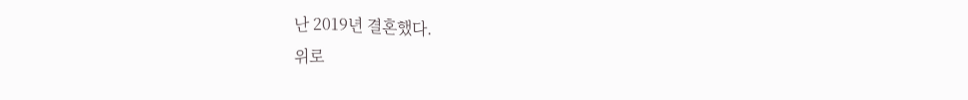난 2019년 결혼했다.
위로